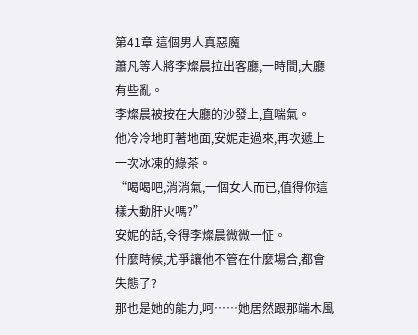第41章 這個男人真惡魔
蕭凡等人將李燦晨拉出客廳,一時間,大廳有些亂。
李燦晨被按在大廳的沙發上,直喘氣。
他冷冷地盯著地面,安妮走過來,再次遞上一次冰凍的綠茶。
“喝喝吧,消消氣,一個女人而已,值得你這樣大動肝火嗎?”
安妮的話,令得李燦晨微微一怔。
什麼時候,尤爭讓他不管在什麼場合,都會失態了?
那也是她的能力,呵……她居然跟那端木風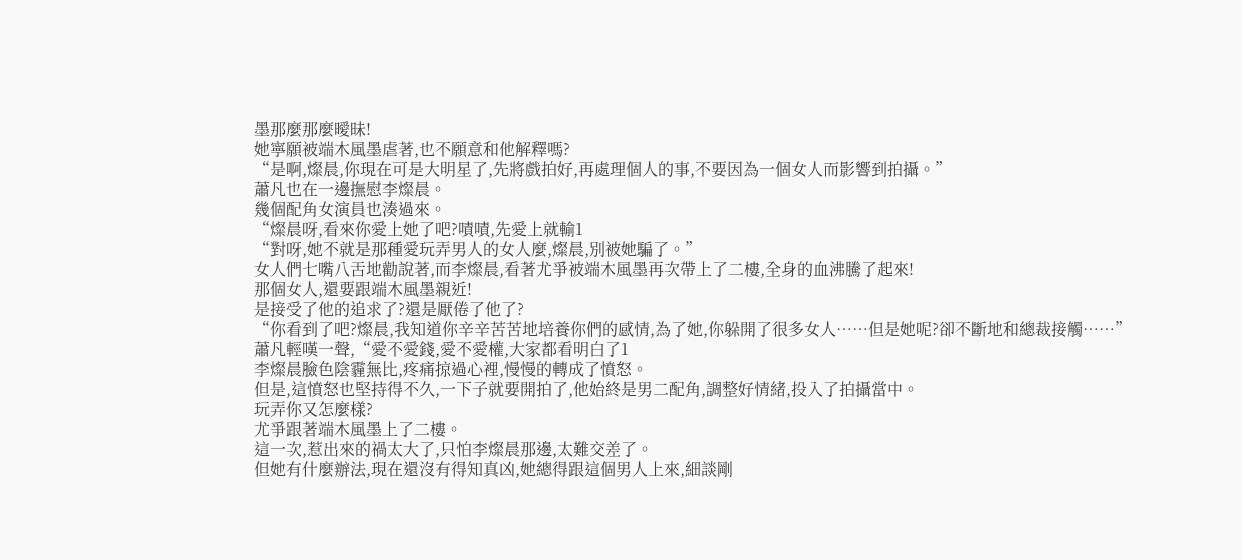墨那麼那麼曖昧!
她寧願被端木風墨虐著,也不願意和他解釋嗎?
“是啊,燦晨,你現在可是大明星了,先將戲拍好,再處理個人的事,不要因為一個女人而影響到拍攝。”
蕭凡也在一邊撫慰李燦晨。
幾個配角女演員也湊過來。
“燦晨呀,看來你愛上她了吧?嘖嘖,先愛上就輸1
“對呀,她不就是那種愛玩弄男人的女人麼,燦晨,別被她騙了。”
女人們七嘴八舌地勸說著,而李燦晨,看著尤爭被端木風墨再次帶上了二樓,全身的血沸騰了起來!
那個女人,還要跟端木風墨親近!
是接受了他的追求了?還是厭倦了他了?
“你看到了吧?燦晨,我知道你辛辛苦苦地培養你們的感情,為了她,你躲開了很多女人……但是她呢?卻不斷地和總裁接觸……”
蕭凡輕嘆一聲,“愛不愛錢,愛不愛權,大家都看明白了1
李燦晨臉色陰霾無比,疼痛掠過心裡,慢慢的轉成了憤怒。
但是,這憤怒也堅持得不久,一下子就要開拍了,他始終是男二配角,調整好情緒,投入了拍攝當中。
玩弄你又怎麼樣?
尤爭跟著端木風墨上了二樓。
這一次,惹出來的禍太大了,只怕李燦晨那邊,太難交差了。
但她有什麼辦法,現在還沒有得知真凶,她總得跟這個男人上來,細談剛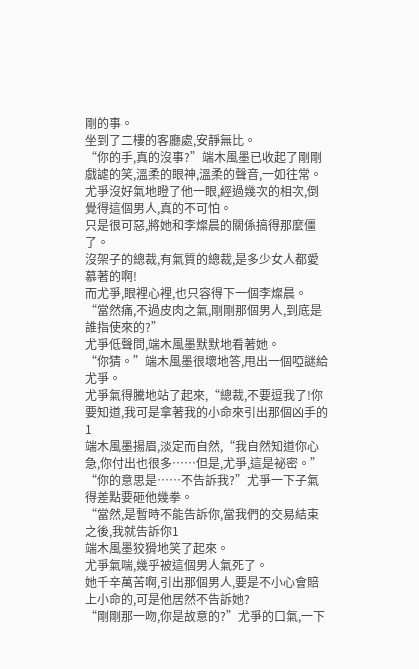剛的事。
坐到了二樓的客廳處,安靜無比。
“你的手,真的沒事?”端木風墨已收起了剛剛戲謔的笑,溫柔的眼神,溫柔的聲音,一如往常。
尤爭沒好氣地瞪了他一眼,經過幾次的相次,倒覺得這個男人,真的不可怕。
只是很可惡,將她和李燦晨的關係搞得那麼僵了。
沒架子的總裁,有氣質的總裁,是多少女人都愛慕著的啊!
而尤爭,眼裡心裡,也只容得下一個李燦晨。
“當然痛,不過皮肉之氣,剛剛那個男人,到底是誰指使來的?”
尤爭低聲問,端木風墨默默地看著她。
“你猜。”端木風墨很壞地答,甩出一個啞謎給尤爭。
尤爭氣得騰地站了起來,“總裁,不要逗我了!你要知道,我可是拿著我的小命來引出那個凶手的1
端木風墨揚眉,淡定而自然,“我自然知道你心急,你付出也很多……但是,尤爭,這是祕密。”
“你的意思是……不告訴我?”尤爭一下子氣得差點要砸他幾拳。
“當然,是暫時不能告訴你,當我們的交易結束之後,我就告訴你1
端木風墨狡猾地笑了起來。
尤爭氣喘,幾乎被這個男人氣死了。
她千辛萬苦啊,引出那個男人,要是不小心會賠上小命的,可是他居然不告訴她?
“剛剛那一吻,你是故意的?”尤爭的口氣,一下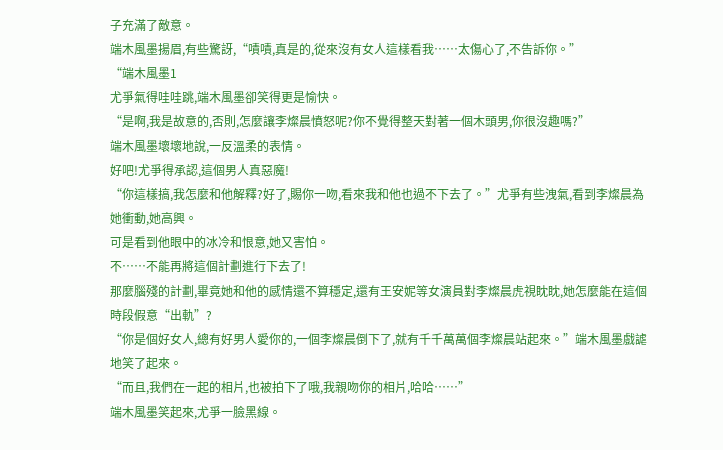子充滿了敵意。
端木風墨揚眉,有些驚訝,“嘖嘖,真是的,從來沒有女人這樣看我……太傷心了,不告訴你。”
“端木風墨1
尤爭氣得哇哇跳,端木風墨卻笑得更是愉快。
“是啊,我是故意的,否則,怎麼讓李燦晨憤怒呢?你不覺得整天對著一個木頭男,你很沒趣嗎?”
端木風墨壞壞地說,一反溫柔的表情。
好吧!尤爭得承認,這個男人真惡魔!
“你這樣搞,我怎麼和他解釋?好了,賜你一吻,看來我和他也過不下去了。”尤爭有些洩氣,看到李燦晨為她衝動,她高興。
可是看到他眼中的冰冷和恨意,她又害怕。
不……不能再將這個計劃進行下去了!
那麼腦殘的計劃,畢竟她和他的感情還不算穩定,還有王安妮等女演員對李燦晨虎視眈眈,她怎麼能在這個時段假意“出軌”?
“你是個好女人,總有好男人愛你的,一個李燦晨倒下了,就有千千萬萬個李燦晨站起來。”端木風墨戲謔地笑了起來。
“而且,我們在一起的相片,也被拍下了哦,我親吻你的相片,哈哈……”
端木風墨笑起來,尤爭一臉黑線。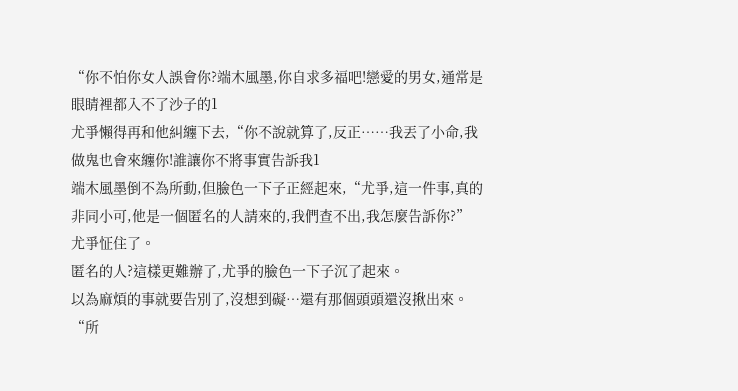“你不怕你女人誤會你?端木風墨,你自求多福吧!戀愛的男女,通常是眼睛裡都入不了沙子的1
尤爭懶得再和他糾纏下去,“你不說就算了,反正……我丟了小命,我做鬼也會來纏你!誰讓你不將事實告訴我1
端木風墨倒不為所動,但臉色一下子正經起來,“尤爭,這一件事,真的非同小可,他是一個匿名的人請來的,我們查不出,我怎麼告訴你?”
尤爭怔住了。
匿名的人?這樣更難辦了,尤爭的臉色一下子沉了起來。
以為麻煩的事就要告別了,沒想到礙…還有那個頭頭還沒揪出來。
“所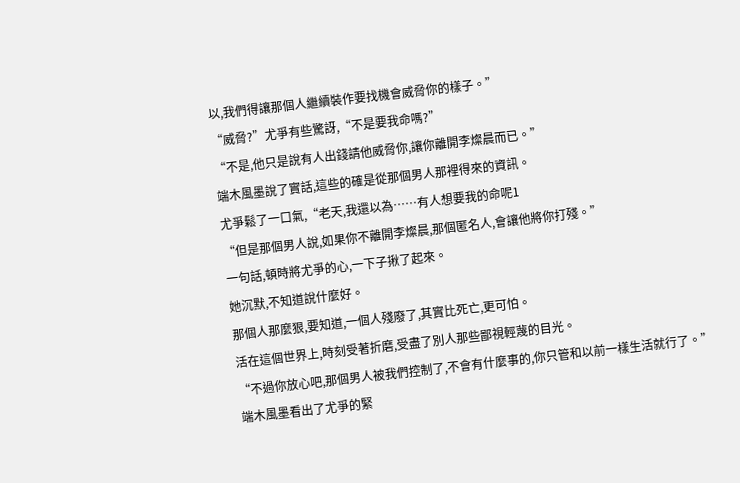以,我們得讓那個人繼續裝作要找機會威脅你的樣子。”
“威脅?”尤爭有些驚訝,“不是要我命嗎?”
“不是,他只是說有人出錢請他威脅你,讓你離開李燦晨而已。”
端木風墨說了實話,這些的確是從那個男人那裡得來的資訊。
尤爭鬆了一口氣,“老天,我還以為……有人想要我的命呢1
“但是那個男人說,如果你不離開李燦晨,那個匿名人,會讓他將你打殘。”
一句話,頓時將尤爭的心,一下子揪了起來。
她沉默,不知道說什麼好。
那個人那麼狠,要知道,一個人殘廢了,其實比死亡,更可怕。
活在這個世界上,時刻受著折磨,受盡了別人那些鄙視輕蔑的目光。
“不過你放心吧,那個男人被我們控制了,不會有什麼事的,你只管和以前一樣生活就行了。”
端木風墨看出了尤爭的緊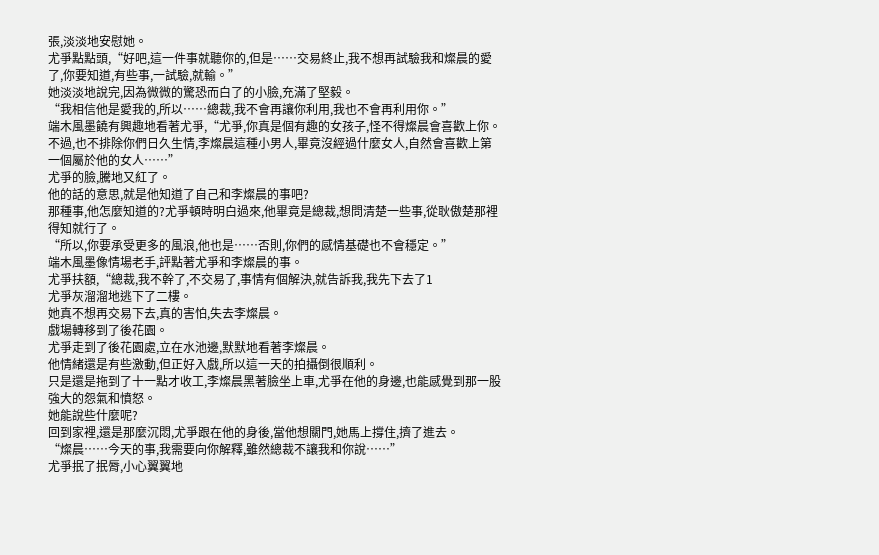張,淡淡地安慰她。
尤爭點點頭,“好吧,這一件事就聽你的,但是……交易終止,我不想再試驗我和燦晨的愛了,你要知道,有些事,一試驗,就輸。”
她淡淡地說完,因為微微的驚恐而白了的小臉,充滿了堅毅。
“我相信他是愛我的,所以……總裁,我不會再讓你利用,我也不會再利用你。”
端木風墨饒有興趣地看著尤爭,“尤爭,你真是個有趣的女孩子,怪不得燦晨會喜歡上你。不過,也不排除你們日久生情,李燦晨這種小男人,畢竟沒經過什麼女人,自然會喜歡上第一個屬於他的女人……”
尤爭的臉,騰地又紅了。
他的話的意思,就是他知道了自己和李燦晨的事吧?
那種事,他怎麼知道的?尤爭頓時明白過來,他畢竟是總裁,想問清楚一些事,從耿傲楚那裡得知就行了。
“所以,你要承受更多的風浪,他也是……否則,你們的感情基礎也不會穩定。”
端木風墨像情場老手,評點著尤爭和李燦晨的事。
尤爭扶額,“總裁,我不幹了,不交易了,事情有個解決,就告訴我,我先下去了1
尤爭灰溜溜地逃下了二樓。
她真不想再交易下去,真的害怕,失去李燦晨。
戲場轉移到了後花園。
尤爭走到了後花園處,立在水池邊,默默地看著李燦晨。
他情緒還是有些激動,但正好入戲,所以這一天的拍攝倒很順利。
只是還是拖到了十一點才收工,李燦晨黑著臉坐上車,尤爭在他的身邊,也能感覺到那一股強大的怨氣和憤怒。
她能說些什麼呢?
回到家裡,還是那麼沉悶,尤爭跟在他的身後,當他想關門,她馬上撐住,擠了進去。
“燦晨……今天的事,我需要向你解釋,雖然總裁不讓我和你說……”
尤爭抿了抿脣,小心翼翼地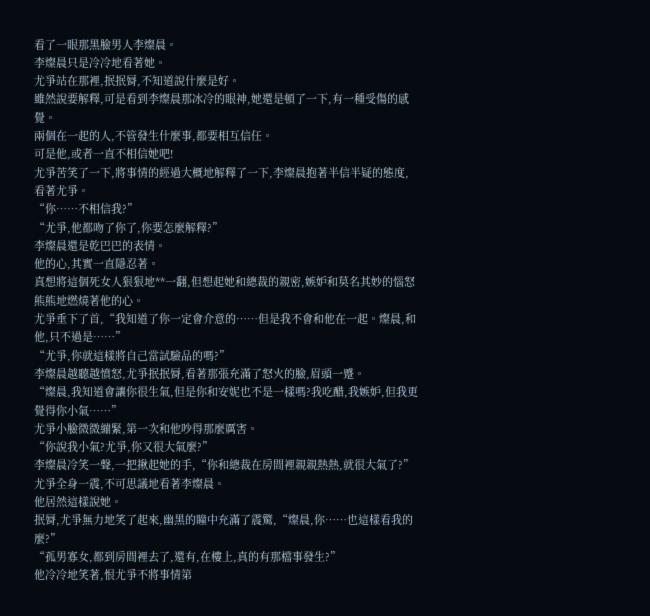看了一眼那黑臉男人李燦晨。
李燦晨只是冷冷地看著她。
尤爭站在那裡,抿抿脣,不知道說什麼是好。
雖然說要解釋,可是看到李燦晨那冰冷的眼神,她還是頓了一下,有一種受傷的感覺。
兩個在一起的人,不管發生什麼事,都要相互信任。
可是他,或者一直不相信她吧!
尤爭苦笑了一下,將事情的經過大概地解釋了一下,李燦晨抱著半信半疑的態度,看著尤爭。
“你……不相信我?”
“尤爭,他都吻了你了,你要怎麼解釋?”
李燦晨還是乾巴巴的表情。
他的心,其實一直隱忍著。
真想將這個死女人狠狠地**一翻,但想起她和總裁的親密,嫉妒和莫名其妙的惱怒熊熊地燃燒著他的心。
尤爭垂下了首,“我知道了你一定會介意的……但是我不會和他在一起。燦晨,和他,只不過是……”
“尤爭,你就這樣將自己當試驗品的嗎?”
李燦晨越聽越憤怒,尤爭抿抿脣,看著那張充滿了怒火的臉,眉頭一蹙。
“燦晨,我知道會讓你很生氣,但是你和安妮也不是一樣嗎?我吃醋,我嫉妒,但我更覺得你小氣……”
尤爭小臉微微繃緊,第一次和他吵得那麼厲害。
“你說我小氣?尤爭,你又很大氣麼?”
李燦晨冷笑一聲,一把揪起她的手,“你和總裁在房間裡親親熱熱,就很大氣了?”
尤爭全身一震,不可思議地看著李燦晨。
他居然這樣說她。
抿脣,尤爭無力地笑了起來,幽黑的瞳中充滿了震驚,“燦晨,你……也這樣看我的麼?”
“孤男寡女,都到房間裡去了,還有,在樓上,真的有那檔事發生?”
他冷冷地笑著,恨尤爭不將事情第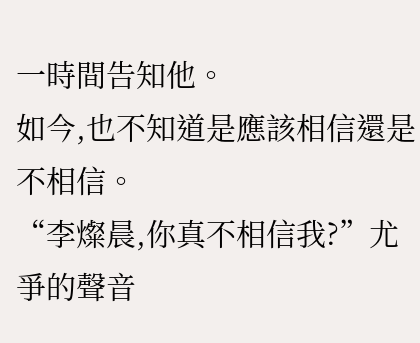一時間告知他。
如今,也不知道是應該相信還是不相信。
“李燦晨,你真不相信我?”尤爭的聲音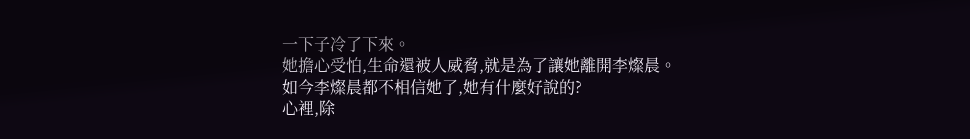一下子冷了下來。
她擔心受怕,生命還被人威脅,就是為了讓她離開李燦晨。
如今李燦晨都不相信她了,她有什麼好說的?
心裡,除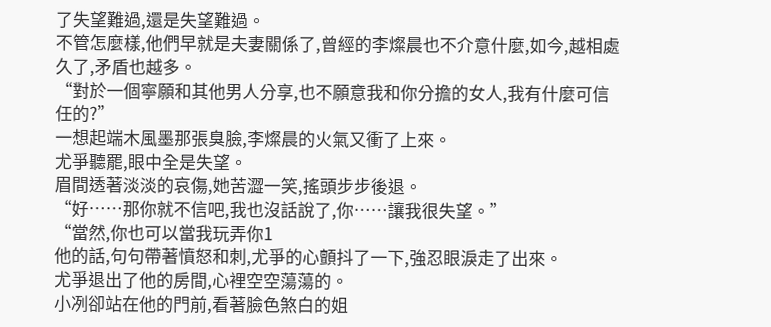了失望難過,還是失望難過。
不管怎麼樣,他們早就是夫妻關係了,曾經的李燦晨也不介意什麼,如今,越相處久了,矛盾也越多。
“對於一個寧願和其他男人分享,也不願意我和你分擔的女人,我有什麼可信任的?”
一想起端木風墨那張臭臉,李燦晨的火氣又衝了上來。
尤爭聽罷,眼中全是失望。
眉間透著淡淡的哀傷,她苦澀一笑,搖頭步步後退。
“好……那你就不信吧,我也沒話說了,你……讓我很失望。”
“當然,你也可以當我玩弄你1
他的話,句句帶著憤怒和刺,尤爭的心顫抖了一下,強忍眼淚走了出來。
尤爭退出了他的房間,心裡空空蕩蕩的。
小冽卻站在他的門前,看著臉色煞白的姐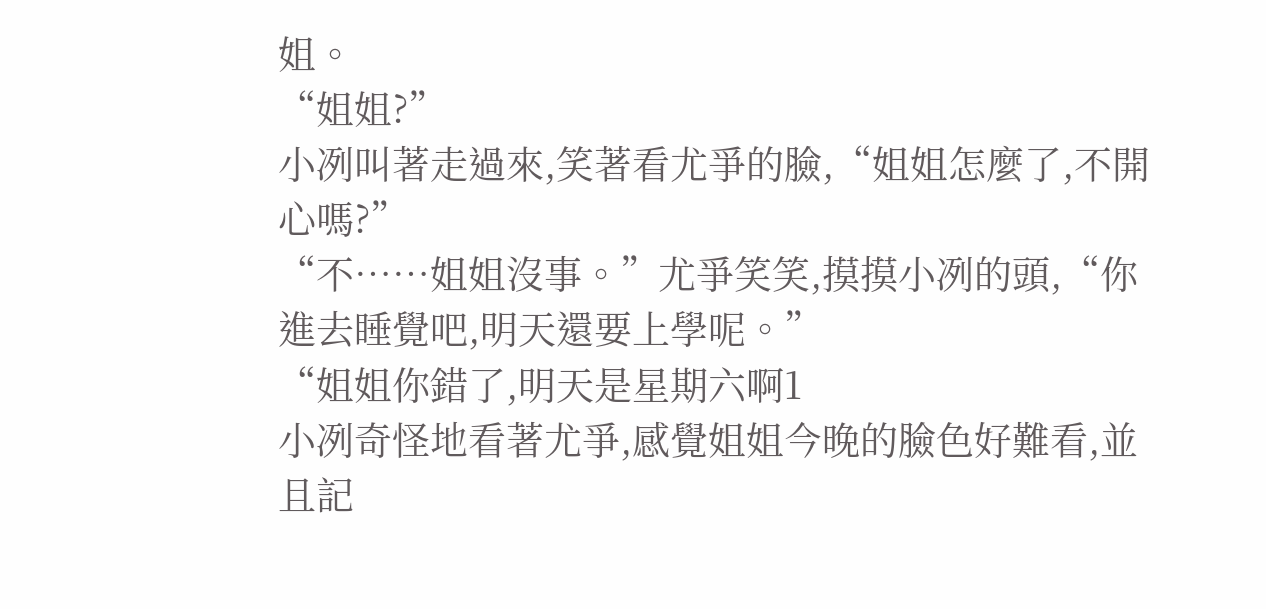姐。
“姐姐?”
小冽叫著走過來,笑著看尤爭的臉,“姐姐怎麼了,不開心嗎?”
“不……姐姐沒事。”尤爭笑笑,摸摸小冽的頭,“你進去睡覺吧,明天還要上學呢。”
“姐姐你錯了,明天是星期六啊1
小冽奇怪地看著尤爭,感覺姐姐今晚的臉色好難看,並且記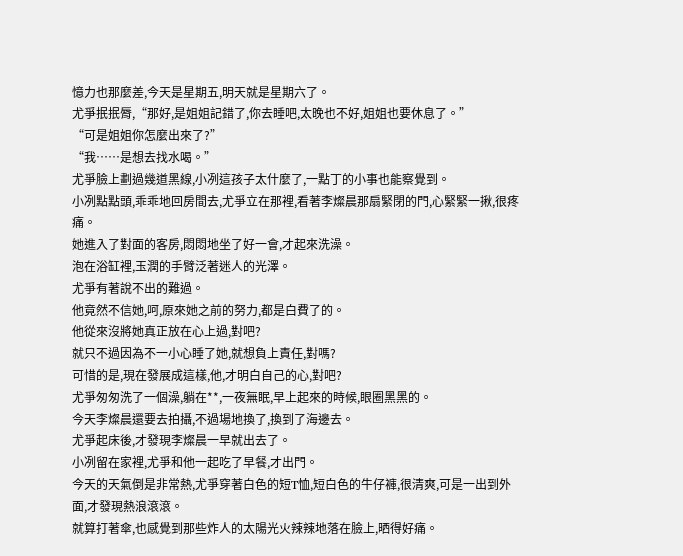憶力也那麼差,今天是星期五,明天就是星期六了。
尤爭抿抿脣,“那好,是姐姐記錯了,你去睡吧,太晚也不好,姐姐也要休息了。”
“可是姐姐你怎麼出來了?”
“我……是想去找水喝。”
尤爭臉上劃過幾道黑線,小冽這孩子太什麼了,一點丁的小事也能察覺到。
小冽點點頭,乖乖地回房間去,尤爭立在那裡,看著李燦晨那扇緊閉的門,心緊緊一揪,很疼痛。
她進入了對面的客房,悶悶地坐了好一會,才起來洗澡。
泡在浴缸裡,玉潤的手臂泛著迷人的光澤。
尤爭有著說不出的難過。
他竟然不信她,呵,原來她之前的努力,都是白費了的。
他從來沒將她真正放在心上過,對吧?
就只不過因為不一小心睡了她,就想負上責任,對嗎?
可惜的是,現在發展成這樣,他,才明白自己的心,對吧?
尤爭匆匆洗了一個澡,躺在**,一夜無眠,早上起來的時候,眼圈黑黑的。
今天李燦晨還要去拍攝,不過場地換了,換到了海邊去。
尤爭起床後,才發現李燦晨一早就出去了。
小冽留在家裡,尤爭和他一起吃了早餐,才出門。
今天的天氣倒是非常熱,尤爭穿著白色的短T恤,短白色的牛仔褲,很清爽,可是一出到外面,才發現熱浪滾滾。
就算打著傘,也感覺到那些炸人的太陽光火辣辣地落在臉上,晒得好痛。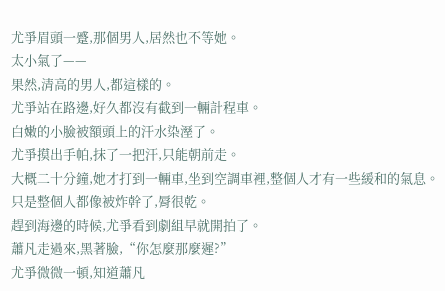尤爭眉頭一蹙,那個男人,居然也不等她。
太小氣了——
果然,清高的男人,都這樣的。
尤爭站在路邊,好久都沒有截到一輛計程車。
白嫩的小臉被額頭上的汗水染溼了。
尤爭摸出手帕,抹了一把汗,只能朝前走。
大概二十分鐘,她才打到一輛車,坐到空調車裡,整個人才有一些緩和的氣息。
只是整個人都像被炸幹了,脣很乾。
趕到海邊的時候,尤爭看到劇組早就開拍了。
蕭凡走過來,黑著臉,“你怎麼那麼遲?”
尤爭微微一頓,知道蕭凡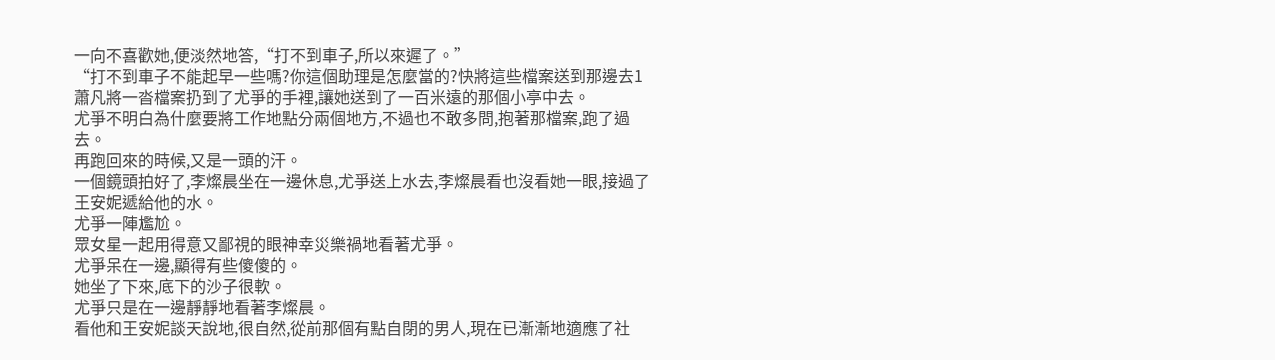一向不喜歡她,便淡然地答,“打不到車子,所以來遲了。”
“打不到車子不能起早一些嗎?你這個助理是怎麼當的?快將這些檔案送到那邊去1
蕭凡將一沓檔案扔到了尤爭的手裡,讓她送到了一百米遠的那個小亭中去。
尤爭不明白為什麼要將工作地點分兩個地方,不過也不敢多問,抱著那檔案,跑了過去。
再跑回來的時候,又是一頭的汗。
一個鏡頭拍好了,李燦晨坐在一邊休息,尤爭送上水去,李燦晨看也沒看她一眼,接過了王安妮遞給他的水。
尤爭一陣尷尬。
眾女星一起用得意又鄙視的眼神幸災樂禍地看著尤爭。
尤爭呆在一邊,顯得有些傻傻的。
她坐了下來,底下的沙子很軟。
尤爭只是在一邊靜靜地看著李燦晨。
看他和王安妮談天說地,很自然,從前那個有點自閉的男人,現在已漸漸地適應了社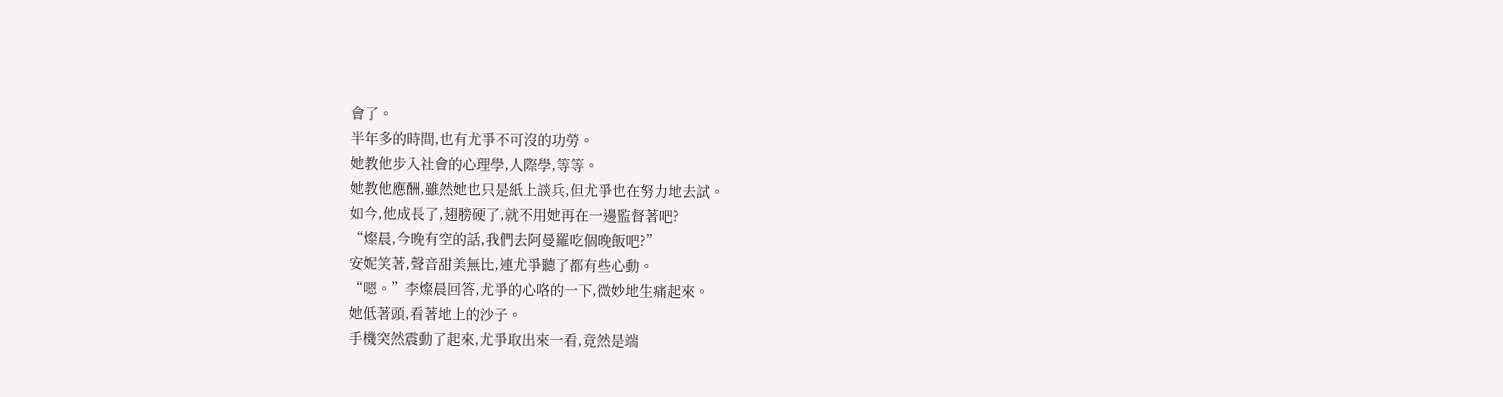會了。
半年多的時間,也有尤爭不可沒的功勞。
她教他步入社會的心理學,人際學,等等。
她教他應酬,雖然她也只是紙上談兵,但尤爭也在努力地去試。
如今,他成長了,翅膀硬了,就不用她再在一邊監督著吧?
“燦晨,今晚有空的話,我們去阿曼羅吃個晚飯吧?”
安妮笑著,聲音甜美無比,連尤爭聽了都有些心動。
“嗯。”李燦晨回答,尤爭的心咯的一下,微妙地生痛起來。
她低著頭,看著地上的沙子。
手機突然震動了起來,尤爭取出來一看,竟然是端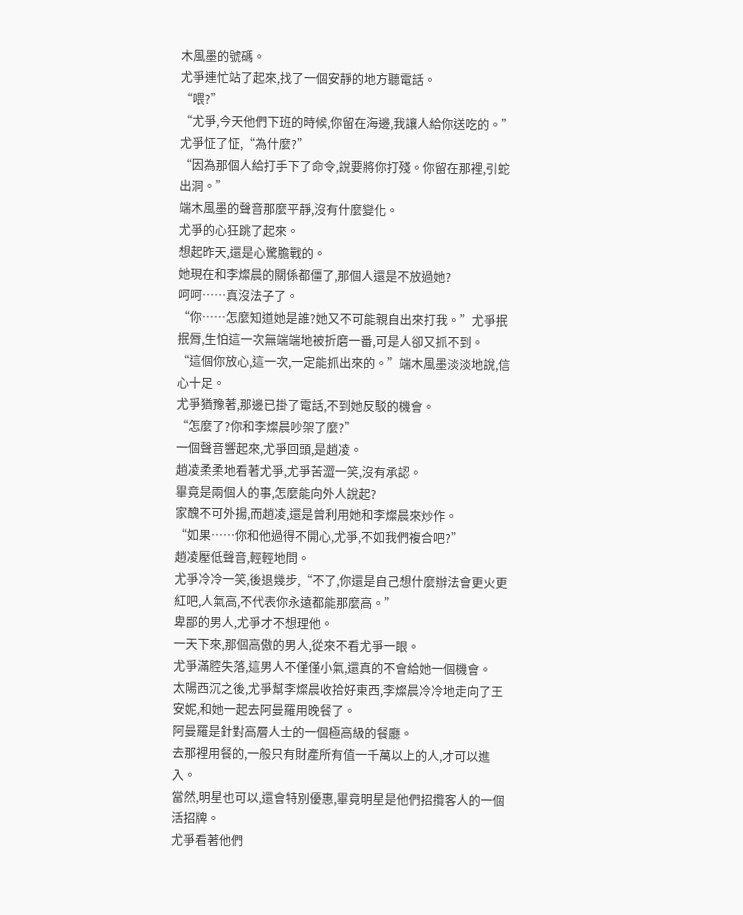木風墨的號碼。
尤爭連忙站了起來,找了一個安靜的地方聽電話。
“喂?”
“尤爭,今天他們下班的時候,你留在海邊,我讓人給你送吃的。”
尤爭怔了怔,“為什麼?”
“因為那個人給打手下了命令,說要將你打殘。你留在那裡,引蛇出洞。”
端木風墨的聲音那麼平靜,沒有什麼變化。
尤爭的心狂跳了起來。
想起昨天,還是心驚膽戰的。
她現在和李燦晨的關係都僵了,那個人還是不放過她?
呵呵……真沒法子了。
“你……怎麼知道她是誰?她又不可能親自出來打我。”尤爭抿抿脣,生怕這一次無端端地被折磨一番,可是人卻又抓不到。
“這個你放心,這一次,一定能抓出來的。”端木風墨淡淡地說,信心十足。
尤爭猶豫著,那邊已掛了電話,不到她反駁的機會。
“怎麼了?你和李燦晨吵架了麼?”
一個聲音響起來,尤爭回頭,是趙凌。
趙凌柔柔地看著尤爭,尤爭苦澀一笑,沒有承認。
畢竟是兩個人的事,怎麼能向外人說起?
家醜不可外揚,而趙凌,還是曾利用她和李燦晨來炒作。
“如果……你和他過得不開心,尤爭,不如我們複合吧?”
趙凌壓低聲音,輕輕地問。
尤爭冷冷一笑,後退幾步,“不了,你還是自己想什麼辦法會更火更紅吧,人氣高,不代表你永遠都能那麼高。”
卑鄙的男人,尤爭才不想理他。
一天下來,那個高傲的男人,從來不看尤爭一眼。
尤爭滿腔失落,這男人不僅僅小氣,還真的不會給她一個機會。
太陽西沉之後,尤爭幫李燦晨收拾好東西,李燦晨冷冷地走向了王安妮,和她一起去阿曼羅用晚餐了。
阿曼羅是針對高層人士的一個極高級的餐廳。
去那裡用餐的,一般只有財產所有值一千萬以上的人,才可以進入。
當然,明星也可以,還會特別優惠,畢竟明星是他們招攬客人的一個活招牌。
尤爭看著他們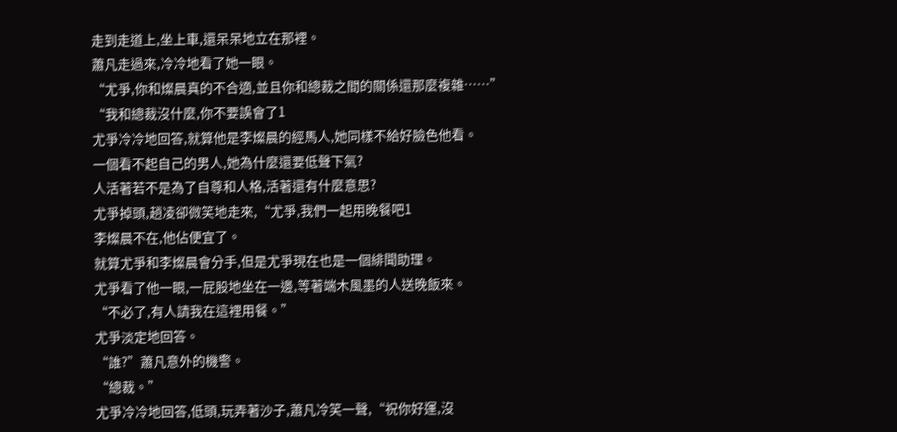走到走道上,坐上車,還呆呆地立在那裡。
蕭凡走過來,冷冷地看了她一眼。
“尤爭,你和燦晨真的不合適,並且你和總裁之間的關係還那麼複雜……”
“我和總裁沒什麼,你不要誤會了1
尤爭冷冷地回答,就算他是李燦晨的經馬人,她同樣不給好臉色他看。
一個看不起自己的男人,她為什麼還要低聲下氣?
人活著若不是為了自尊和人格,活著還有什麼意思?
尤爭掉頭,趙凌卻微笑地走來,“尤爭,我們一起用晚餐吧1
李燦晨不在,他佔便宜了。
就算尤爭和李燦晨會分手,但是尤爭現在也是一個緋聞助理。
尤爭看了他一眼,一屁股地坐在一邊,等著端木風墨的人送晚飯來。
“不必了,有人請我在這裡用餐。”
尤爭淡定地回答。
“誰?”蕭凡意外的機警。
“總裁。”
尤爭冷冷地回答,低頭,玩弄著沙子,蕭凡冷笑一聲,“祝你好運,沒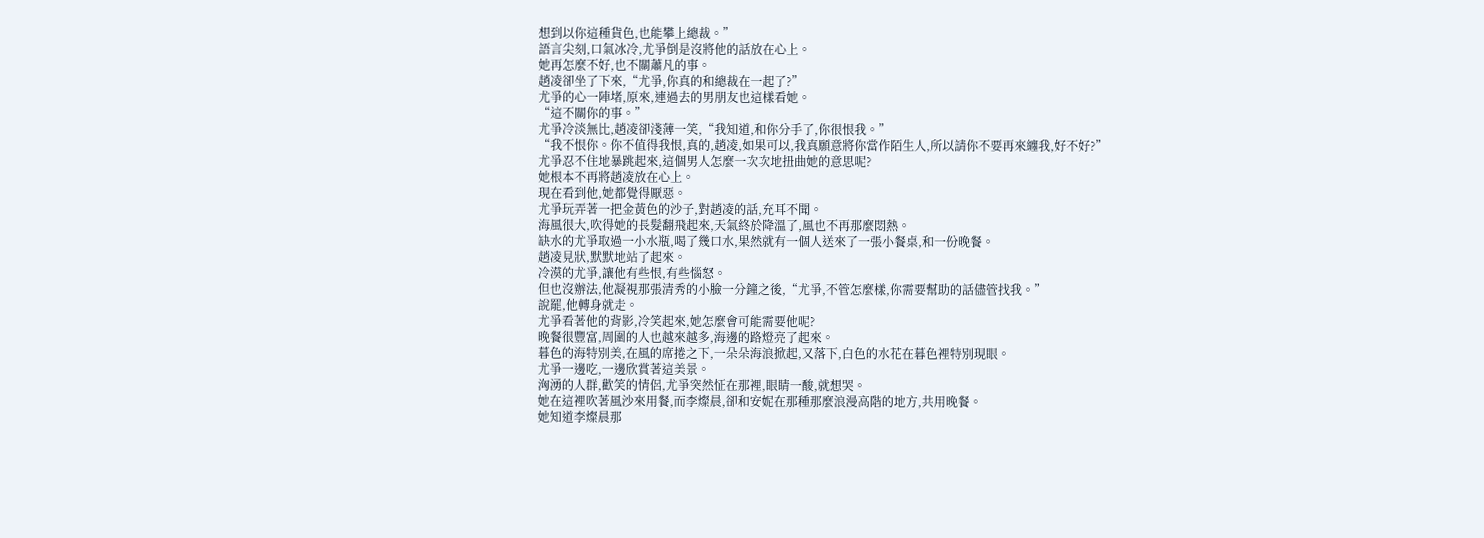想到以你這種貨色,也能攀上總裁。”
語言尖刻,口氣冰冷,尤爭倒是沒將他的話放在心上。
她再怎麼不好,也不關蕭凡的事。
趙凌卻坐了下來,“尤爭,你真的和總裁在一起了?”
尤爭的心一陣堵,原來,連過去的男朋友也這樣看她。
“這不關你的事。”
尤爭冷淡無比,趙凌卻淺薄一笑,“我知道,和你分手了,你很恨我。”
“我不恨你。你不值得我恨,真的,趙凌,如果可以,我真願意將你當作陌生人,所以請你不要再來纏我,好不好?”
尤爭忍不住地暴跳起來,這個男人怎麼一次次地扭曲她的意思呢?
她根本不再將趙凌放在心上。
現在看到他,她都覺得厭惡。
尤爭玩弄著一把金黃色的沙子,對趙凌的話,充耳不聞。
海風很大,吹得她的長髮翻飛起來,天氣終於降溫了,風也不再那麼悶熱。
缺水的尤爭取過一小水瓶,喝了幾口水,果然就有一個人送來了一張小餐桌,和一份晚餐。
趙凌見狀,默默地站了起來。
冷漠的尤爭,讓他有些恨,有些惱怒。
但也沒辦法,他凝視那張清秀的小臉一分鐘之後,“尤爭,不管怎麼樣,你需要幫助的話儘管找我。”
說罷,他轉身就走。
尤爭看著他的背影,冷笑起來,她怎麼會可能需要他呢?
晚餐很豐富,周圍的人也越來越多,海邊的路燈亮了起來。
暮色的海特別美,在風的席捲之下,一朵朵海浪掀起,又落下,白色的水花在暮色裡特別現眼。
尤爭一邊吃,一邊欣賞著這美景。
洶湧的人群,歡笑的情侶,尤爭突然怔在那裡,眼睛一酸,就想哭。
她在這裡吹著風沙來用餐,而李燦晨,卻和安妮在那種那麼浪漫高階的地方,共用晚餐。
她知道李燦晨那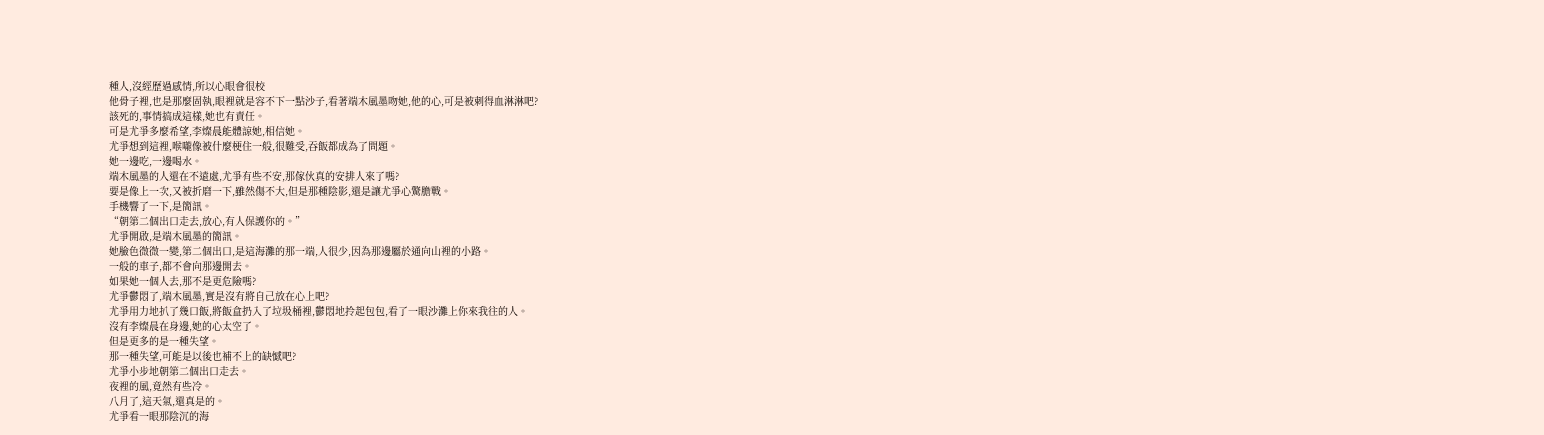種人,沒經歷過感情,所以心眼會很校
他骨子裡,也是那麼固執,眼裡就是容不下一點沙子,看著端木風墨吻她,他的心,可是被刺得血淋淋吧?
該死的,事情搞成這樣,她也有責任。
可是尤爭多麼希望,李燦晨能體諒她,相信她。
尤爭想到這裡,喉嚨像被什麼梗住一般,很難受,吞飯都成為了問題。
她一邊吃,一邊喝水。
端木風墨的人還在不遠處,尤爭有些不安,那傢伙真的安排人來了嗎?
要是像上一次,又被折磨一下,雖然傷不大,但是那種陰影,還是讓尤爭心驚膽戰。
手機響了一下,是簡訊。
“朝第二個出口走去,放心,有人保護你的。”
尤爭開啟,是端木風墨的簡訊。
她臉色微微一變,第二個出口,是這海灘的那一端,人很少,因為那邊屬於通向山裡的小路。
一般的車子,都不會向那邊開去。
如果她一個人去,那不是更危險嗎?
尤爭鬱悶了,端木風墨,實是沒有將自己放在心上吧?
尤爭用力地扒了幾口飯,將飯盒扔入了垃圾桶裡,鬱悶地拎起包包,看了一眼沙灘上你來我往的人。
沒有李燦晨在身邊,她的心太空了。
但是更多的是一種失望。
那一種失望,可能是以後也補不上的缺憾吧?
尤爭小步地朝第二個出口走去。
夜裡的風,竟然有些冷。
八月了,這天氣,還真是的。
尤爭看一眼那陰沉的海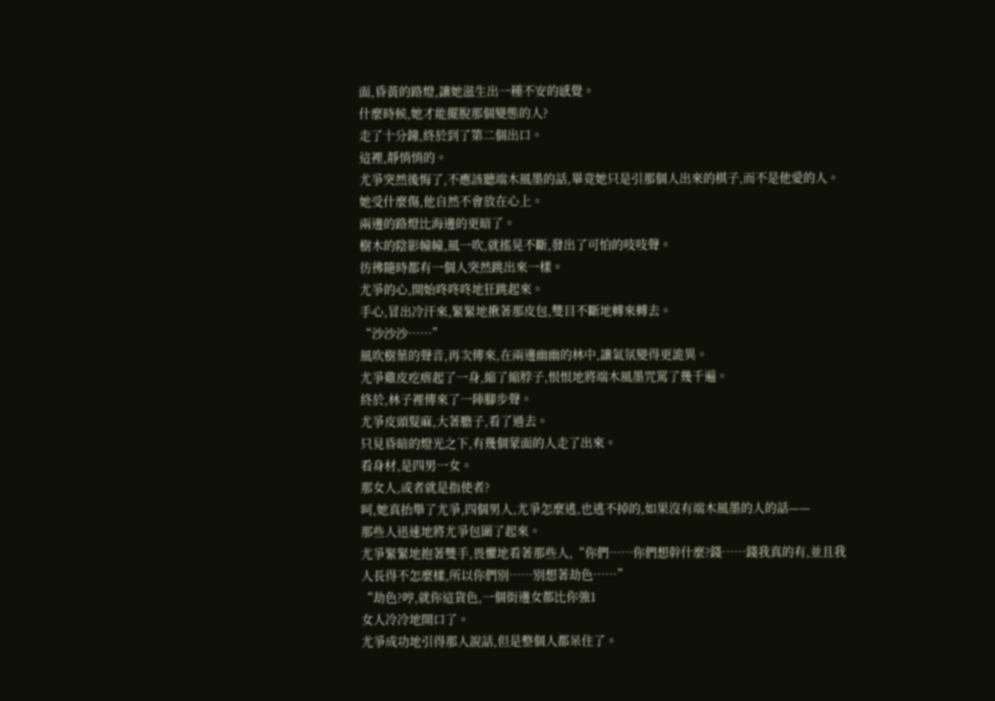面,昏黃的路燈,讓她滋生出一種不安的感覺。
什麼時候,她才能擺脫那個變態的人?
走了十分鐘,終於到了第二個出口。
這裡,靜悄悄的。
尤爭突然後悔了,不應該聽端木風墨的話,畢竟她只是引那個人出來的棋子,而不是他愛的人。
她受什麼傷,他自然不會放在心上。
兩邊的路燈比海邊的更暗了。
樹木的陰影幢幢,風一吹,就搖晃不斷,發出了可怕的吱吱聲。
彷彿隨時都有一個人突然跳出來一樣。
尤爭的心,開始咚咚咚地狂跳起來。
手心,冒出冷汗來,緊緊地揪著那皮包,雙目不斷地轉來轉去。
“沙沙沙……”
風吹樹葉的聲音,再次傳來,在兩邊幽幽的林中,讓氣氛變得更詭異。
尤爭雞皮疙瘩起了一身,縮了縮脖子,恨恨地將端木風墨咒罵了幾千遍。
終於,林子裡傳來了一陣腳步聲。
尤爭皮頭髮麻,大著膽子,看了過去。
只見昏暗的燈光之下,有幾個蒙面的人走了出來。
看身材,是四男一女。
那女人,或者就是指使者?
呵,她真抬舉了尤爭,四個男人,尤爭怎麼逃,也逃不掉的,如果沒有端木風墨的人的話——
那些人迅速地將尤爭包圍了起來。
尤爭緊緊地抱著雙手,畏懼地看著那些人,“你們……你們想幹什麼?錢……錢我真的有,並且我人長得不怎麼樣,所以你們別……別想著劫色……”
“劫色?哼,就你這貨色,一個街邊女都比你強1
女人冷冷地開口了。
尤爭成功地引得那人說話,但是整個人都呆住了。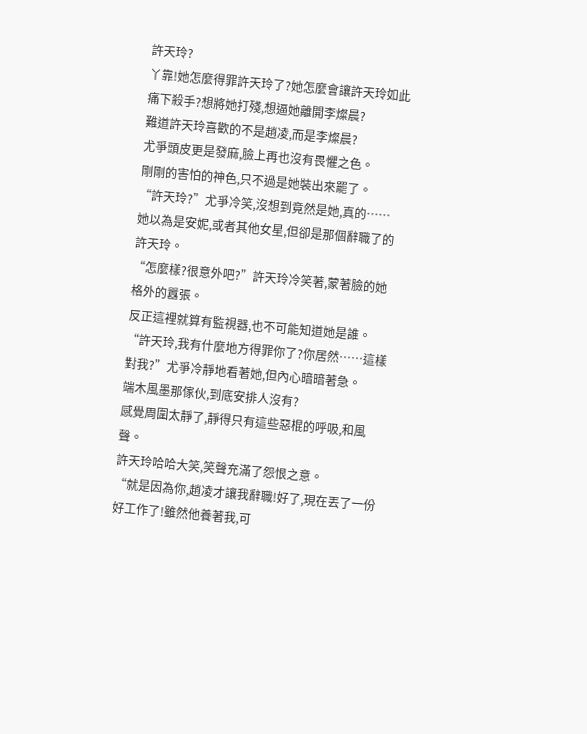許天玲?
丫靠!她怎麼得罪許天玲了?她怎麼會讓許天玲如此痛下殺手?想將她打殘,想逼她離開李燦晨?
難道許天玲喜歡的不是趙凌,而是李燦晨?
尤爭頭皮更是發麻,臉上再也沒有畏懼之色。
剛剛的害怕的神色,只不過是她裝出來罷了。
“許天玲?”尤爭冷笑,沒想到竟然是她,真的……
她以為是安妮,或者其他女星,但卻是那個辭職了的許天玲。
“怎麼樣?很意外吧?”許天玲冷笑著,蒙著臉的她格外的囂張。
反正這裡就算有監視器,也不可能知道她是誰。
“許天玲,我有什麼地方得罪你了?你居然……這樣對我?”尤爭冷靜地看著她,但內心暗暗著急。
端木風墨那傢伙,到底安排人沒有?
感覺周圍太靜了,靜得只有這些惡棍的呼吸,和風聲。
許天玲哈哈大笑,笑聲充滿了怨恨之意。
“就是因為你,趙凌才讓我辭職!好了,現在丟了一份好工作了!雖然他養著我,可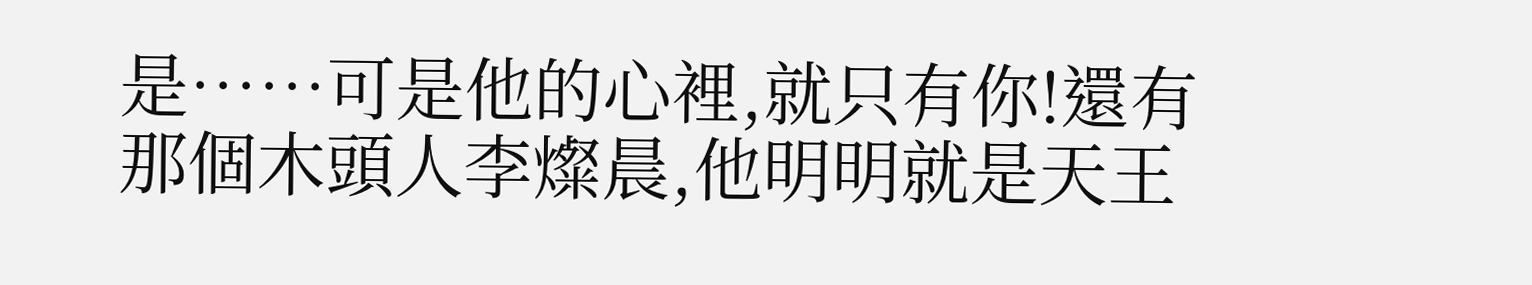是……可是他的心裡,就只有你!還有那個木頭人李燦晨,他明明就是天王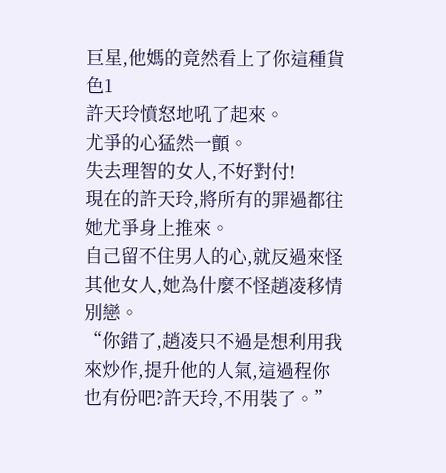巨星,他媽的竟然看上了你這種貨色1
許天玲憤怒地吼了起來。
尤爭的心猛然一顫。
失去理智的女人,不好對付!
現在的許天玲,將所有的罪過都往她尤爭身上推來。
自己留不住男人的心,就反過來怪其他女人,她為什麼不怪趙凌移情別戀。
“你錯了,趙凌只不過是想利用我來炒作,提升他的人氣,這過程你也有份吧?許天玲,不用裝了。”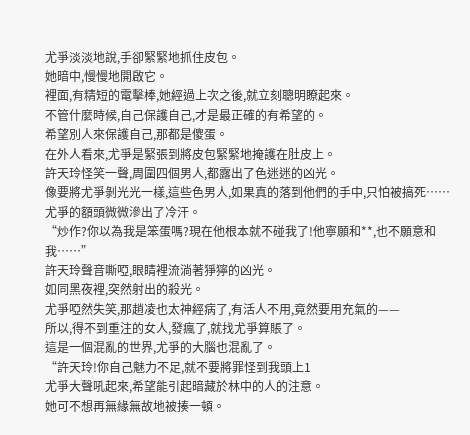尤爭淡淡地說,手卻緊緊地抓住皮包。
她暗中,慢慢地開啟它。
裡面,有精短的電擊棒,她經過上次之後,就立刻聰明瞭起來。
不管什麼時候,自己保護自己,才是最正確的有希望的。
希望別人來保護自己,那都是傻蛋。
在外人看來,尤爭是緊張到將皮包緊緊地掩護在肚皮上。
許天玲怪笑一聲,周圍四個男人,都露出了色迷迷的凶光。
像要將尤爭剝光光一樣,這些色男人,如果真的落到他們的手中,只怕被搞死……
尤爭的額頭微微滲出了冷汗。
“炒作?你以為我是笨蛋嗎?現在他根本就不碰我了!他寧願和**,也不願意和我……”
許天玲聲音嘶啞,眼睛裡流淌著猙獰的凶光。
如同黑夜裡,突然射出的殺光。
尤爭啞然失笑,那趙凌也太神經病了,有活人不用,竟然要用充氣的——
所以,得不到重注的女人,發瘋了,就找尤爭算賬了。
這是一個混亂的世界,尤爭的大腦也混亂了。
“許天玲!你自己魅力不足,就不要將罪怪到我頭上1
尤爭大聲吼起來,希望能引起暗藏於林中的人的注意。
她可不想再無緣無故地被揍一頓。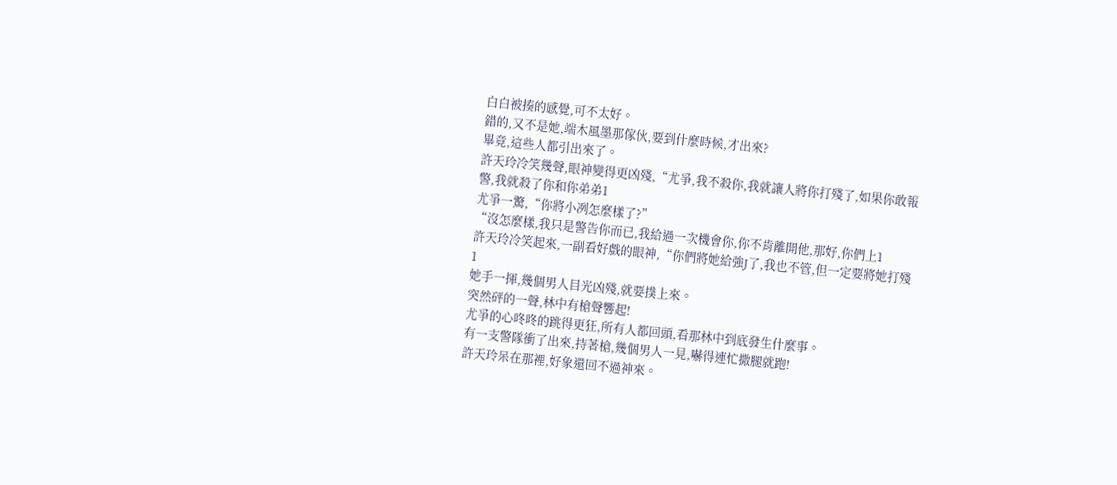白白被揍的感覺,可不太好。
錯的,又不是她,端木風墨那傢伙,要到什麼時候,才出來?
畢竟,這些人都引出來了。
許天玲冷笑幾聲,眼神變得更凶殘,“尤爭,我不殺你,我就讓人將你打殘了,如果你敢報警,我就殺了你和你弟弟1
尤爭一驚,“你將小冽怎麼樣了?”
“沒怎麼樣,我只是警告你而已,我給過一次機會你,你不肯離開他,那好,你們上1
許天玲冷笑起來,一副看好戲的眼神,“你們將她給強J了,我也不管,但一定要將她打殘1
她手一揮,幾個男人目光凶殘,就要撲上來。
突然砰的一聲,林中有槍聲響起!
尤爭的心咚咚的跳得更狂,所有人都回頭,看那林中到底發生什麼事。
有一支警隊衝了出來,持著槍,幾個男人一見,嚇得連忙撒腿就跑!
許天玲呆在那裡,好象還回不過神來。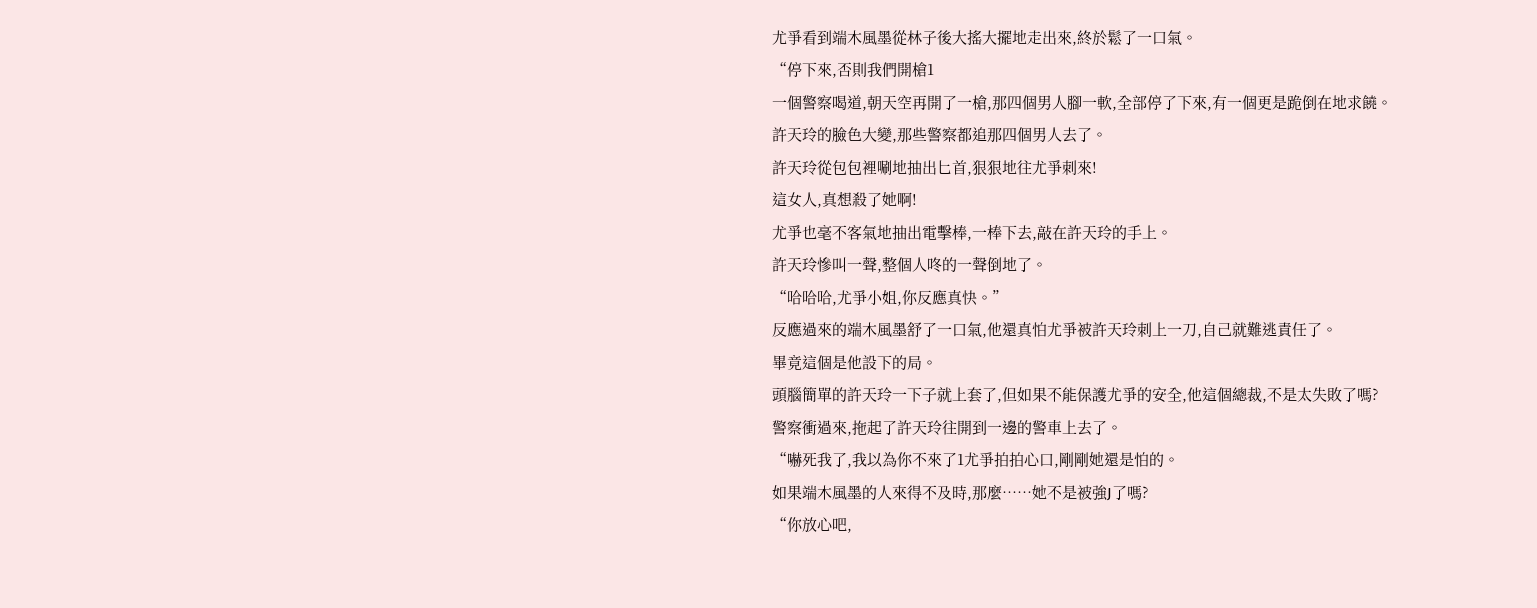尤爭看到端木風墨從林子後大搖大擺地走出來,終於鬆了一口氣。
“停下來,否則我們開槍1
一個警察喝道,朝天空再開了一槍,那四個男人腳一軟,全部停了下來,有一個更是跪倒在地求饒。
許天玲的臉色大變,那些警察都追那四個男人去了。
許天玲從包包裡唰地抽出匕首,狠狠地往尤爭刺來!
這女人,真想殺了她啊!
尤爭也毫不客氣地抽出電擊棒,一棒下去,敲在許天玲的手上。
許天玲慘叫一聲,整個人咚的一聲倒地了。
“哈哈哈,尤爭小姐,你反應真快。”
反應過來的端木風墨舒了一口氣,他還真怕尤爭被許天玲刺上一刀,自己就難逃責任了。
畢竟這個是他設下的局。
頭腦簡單的許天玲一下子就上套了,但如果不能保護尤爭的安全,他這個總裁,不是太失敗了嗎?
警察衝過來,拖起了許天玲往開到一邊的警車上去了。
“嚇死我了,我以為你不來了1尤爭拍拍心口,剛剛她還是怕的。
如果端木風墨的人來得不及時,那麼……她不是被強J了嗎?
“你放心吧,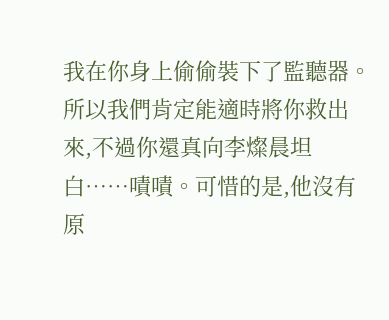我在你身上偷偷裝下了監聽器。所以我們肯定能適時將你救出來,不過你還真向李燦晨坦白……嘖嘖。可惜的是,他沒有原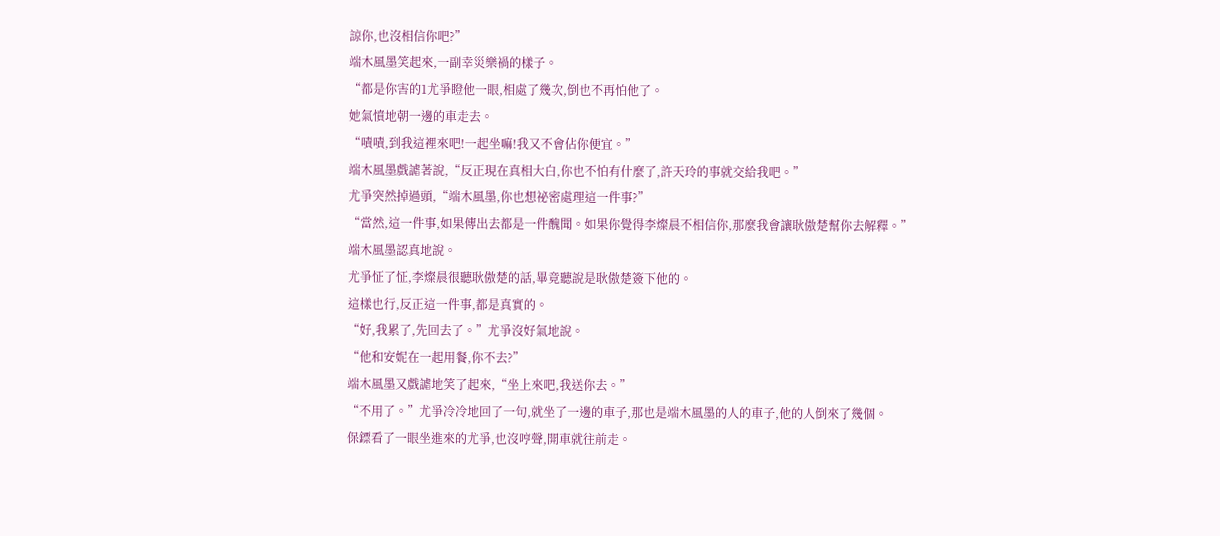諒你,也沒相信你吧?”
端木風墨笑起來,一副幸災樂禍的樣子。
“都是你害的1尤爭瞪他一眼,相處了幾次,倒也不再怕他了。
她氣憤地朝一邊的車走去。
“嘖嘖,到我這裡來吧!一起坐嘛!我又不會佔你便宜。”
端木風墨戲謔著說,“反正現在真相大白,你也不怕有什麼了,許天玲的事就交給我吧。”
尤爭突然掉過頭,“端木風墨,你也想祕密處理這一件事?”
“當然,這一件事,如果傳出去都是一件醜聞。如果你覺得李燦晨不相信你,那麼我會讓耿傲楚幫你去解釋。”
端木風墨認真地說。
尤爭怔了怔,李燦晨很聽耿傲楚的話,畢竟聽說是耿傲楚簽下他的。
這樣也行,反正這一件事,都是真實的。
“好,我累了,先回去了。”尤爭沒好氣地說。
“他和安妮在一起用餐,你不去?”
端木風墨又戲謔地笑了起來,“坐上來吧,我送你去。”
“不用了。”尤爭冷冷地回了一句,就坐了一邊的車子,那也是端木風墨的人的車子,他的人倒來了幾個。
保鏢看了一眼坐進來的尤爭,也沒哼聲,開車就往前走。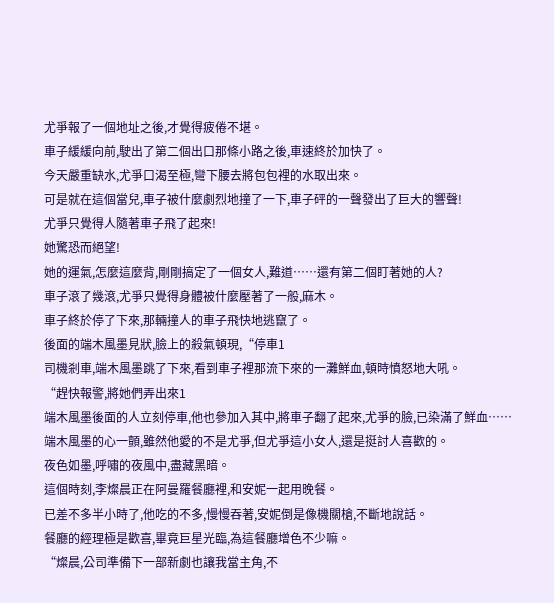尤爭報了一個地址之後,才覺得疲倦不堪。
車子緩緩向前,駛出了第二個出口那條小路之後,車速終於加快了。
今天嚴重缺水,尤爭口渴至極,彎下腰去將包包裡的水取出來。
可是就在這個當兒,車子被什麼劇烈地撞了一下,車子砰的一聲發出了巨大的響聲!
尤爭只覺得人隨著車子飛了起來!
她驚恐而絕望!
她的運氣,怎麼這麼背,剛剛搞定了一個女人,難道……還有第二個盯著她的人?
車子滾了幾滾,尤爭只覺得身體被什麼壓著了一般,麻木。
車子終於停了下來,那輛撞人的車子飛快地逃竄了。
後面的端木風墨見狀,臉上的殺氣頓現,“停車1
司機剎車,端木風墨跳了下來,看到車子裡那流下來的一灘鮮血,頓時憤怒地大吼。
“趕快報警,將她們弄出來1
端木風墨後面的人立刻停車,他也參加入其中,將車子翻了起來,尤爭的臉,已染滿了鮮血……
端木風墨的心一顫,雖然他愛的不是尤爭,但尤爭這小女人,還是挺討人喜歡的。
夜色如墨,呼嘯的夜風中,盡藏黑暗。
這個時刻,李燦晨正在阿曼羅餐廳裡,和安妮一起用晚餐。
已差不多半小時了,他吃的不多,慢慢吞著,安妮倒是像機關槍,不斷地說話。
餐廳的經理極是歡喜,畢竟巨星光臨,為這餐廳增色不少嘛。
“燦晨,公司準備下一部新劇也讓我當主角,不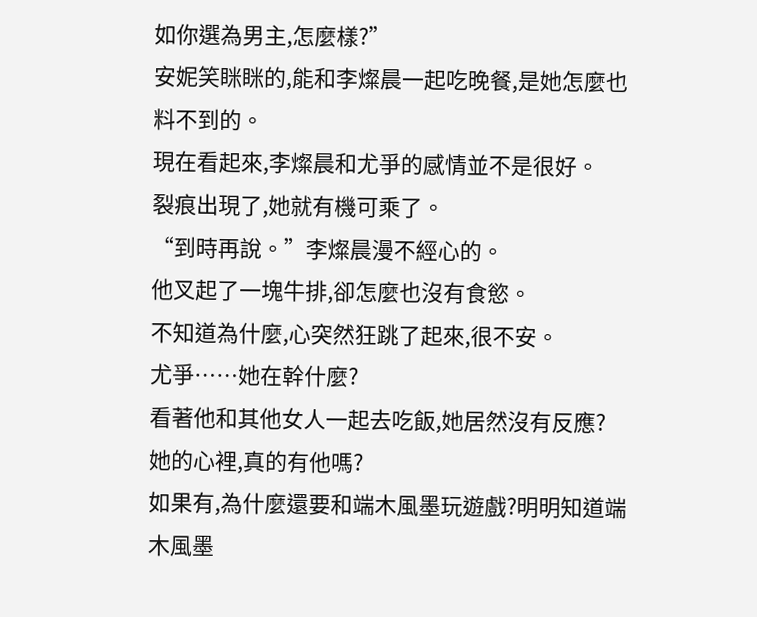如你選為男主,怎麼樣?”
安妮笑眯眯的,能和李燦晨一起吃晚餐,是她怎麼也料不到的。
現在看起來,李燦晨和尤爭的感情並不是很好。
裂痕出現了,她就有機可乘了。
“到時再說。”李燦晨漫不經心的。
他叉起了一塊牛排,卻怎麼也沒有食慾。
不知道為什麼,心突然狂跳了起來,很不安。
尤爭……她在幹什麼?
看著他和其他女人一起去吃飯,她居然沒有反應?
她的心裡,真的有他嗎?
如果有,為什麼還要和端木風墨玩遊戲?明明知道端木風墨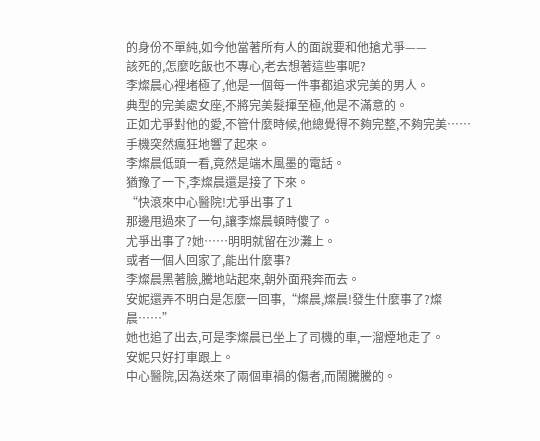的身份不單純,如今他當著所有人的面說要和他搶尤爭——
該死的,怎麼吃飯也不專心,老去想著這些事呢?
李燦晨心裡堵極了,他是一個每一件事都追求完美的男人。
典型的完美處女座,不將完美髮揮至極,他是不滿意的。
正如尤爭對他的愛,不管什麼時候,他總覺得不夠完整,不夠完美……
手機突然瘋狂地響了起來。
李燦晨低頭一看,竟然是端木風墨的電話。
猶豫了一下,李燦晨還是接了下來。
“快滾來中心醫院!尤爭出事了1
那邊甩過來了一句,讓李燦晨頓時傻了。
尤爭出事了?她……明明就留在沙灘上。
或者一個人回家了,能出什麼事?
李燦晨黑著臉,騰地站起來,朝外面飛奔而去。
安妮還弄不明白是怎麼一回事,“燦晨,燦晨!發生什麼事了?燦晨……”
她也追了出去,可是李燦晨已坐上了司機的車,一溜煙地走了。
安妮只好打車跟上。
中心醫院,因為送來了兩個車禍的傷者,而鬧騰騰的。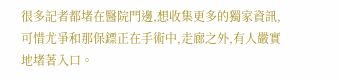很多記者都堵在醫院門邊,想收集更多的獨家資訊,可惜尤爭和那保鏢正在手術中,走廊之外,有人嚴實地堵著入口。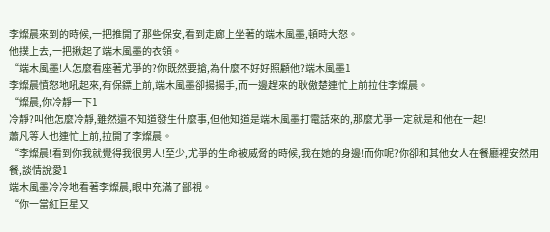李燦晨來到的時候,一把推開了那些保安,看到走廊上坐著的端木風墨,頓時大怒。
他撲上去,一把揪起了端木風墨的衣領。
“端木風墨!人怎麼看座著尤爭的?你既然要搶,為什麼不好好照顧他?端木風墨1
李燦晨憤怒地吼起來,有保鏢上前,端木風墨卻揚揚手,而一邊趕來的耿傲楚連忙上前拉住李燦晨。
“燦晨,你冷靜一下1
冷靜?叫他怎麼冷靜,雖然還不知道發生什麼事,但他知道是端木風墨打電話來的,那麼尤爭一定就是和他在一起!
蕭凡等人也連忙上前,拉開了李燦晨。
“李燦晨!看到你我就覺得我很男人!至少,尤爭的生命被威脅的時候,我在她的身邊!而你呢?你卻和其他女人在餐廳裡安然用餐,談情說愛1
端木風墨冷冷地看著李燦晨,眼中充滿了鄙視。
“你一當紅巨星又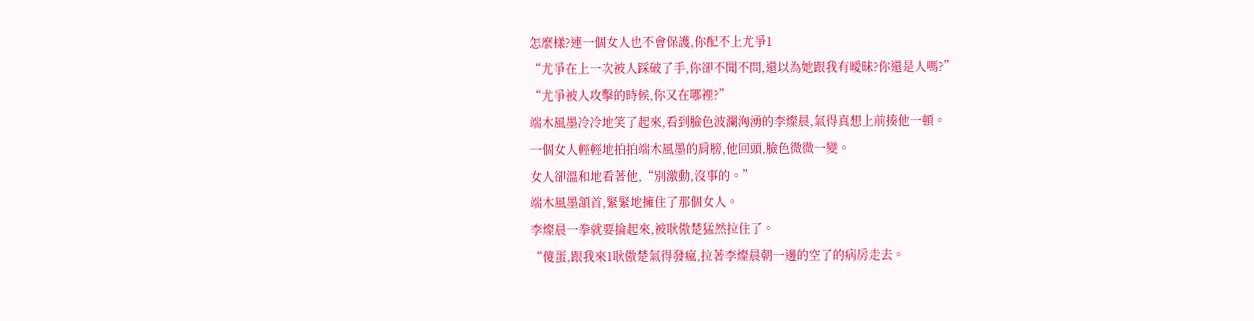怎麼樣?連一個女人也不會保護,你配不上尤爭1
“尤爭在上一次被人踩破了手,你卻不聞不問,還以為她跟我有曖昧?你還是人嗎?”
“尤爭被人攻擊的時候,你又在哪裡?”
端木風墨冷冷地笑了起來,看到臉色波瀾洶湧的李燦晨,氣得真想上前揍他一頓。
一個女人輕輕地拍拍端木風墨的肩膀,他回頭,臉色微微一變。
女人卻溫和地看著他,“別激動,沒事的。”
端木風墨頷首,緊緊地擁住了那個女人。
李燦晨一拳就要掄起來,被耿傲楚猛然拉住了。
“傻蛋,跟我來1耿傲楚氣得發瘋,拉著李燦晨朝一邊的空了的病房走去。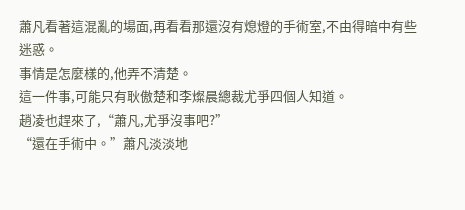蕭凡看著這混亂的場面,再看看那還沒有熄燈的手術室,不由得暗中有些迷惑。
事情是怎麼樣的,他弄不清楚。
這一件事,可能只有耿傲楚和李燦晨總裁尤爭四個人知道。
趙凌也趕來了,“蕭凡,尤爭沒事吧?”
“還在手術中。”蕭凡淡淡地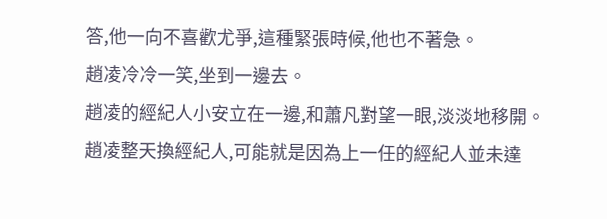答,他一向不喜歡尤爭,這種緊張時候,他也不著急。
趙凌冷冷一笑,坐到一邊去。
趙凌的經紀人小安立在一邊,和蕭凡對望一眼,淡淡地移開。
趙凌整天換經紀人,可能就是因為上一任的經紀人並未達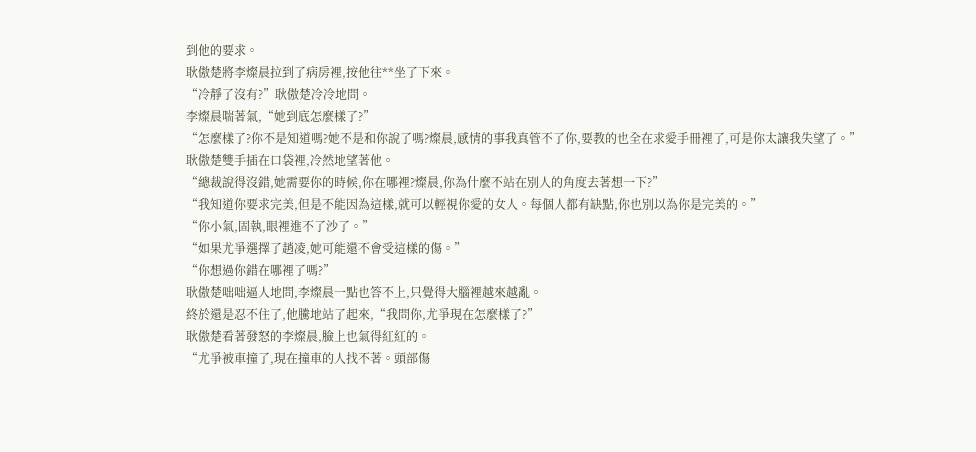到他的要求。
耿傲楚將李燦晨拉到了病房裡,按他往**坐了下來。
“冷靜了沒有?”耿傲楚冷冷地問。
李燦晨喘著氣,“她到底怎麼樣了?”
“怎麼樣了?你不是知道嗎?她不是和你說了嗎?燦晨,感情的事我真管不了你,要教的也全在求愛手冊裡了,可是你太讓我失望了。”
耿傲楚雙手插在口袋裡,冷然地望著他。
“總裁說得沒錯,她需要你的時候,你在哪裡?燦晨,你為什麼不站在別人的角度去著想一下?”
“我知道你要求完美,但是不能因為這樣,就可以輕視你愛的女人。每個人都有缺點,你也別以為你是完美的。”
“你小氣,固執,眼裡進不了沙了。”
“如果尤爭選擇了趙凌,她可能還不會受這樣的傷。”
“你想過你錯在哪裡了嗎?”
耿傲楚咄咄逼人地問,李燦晨一點也答不上,只覺得大腦裡越來越亂。
終於還是忍不住了,他騰地站了起來,“我問你,尤爭現在怎麼樣了?”
耿傲楚看著發怒的李燦晨,臉上也氣得紅紅的。
“尤爭被車撞了,現在撞車的人找不著。頭部傷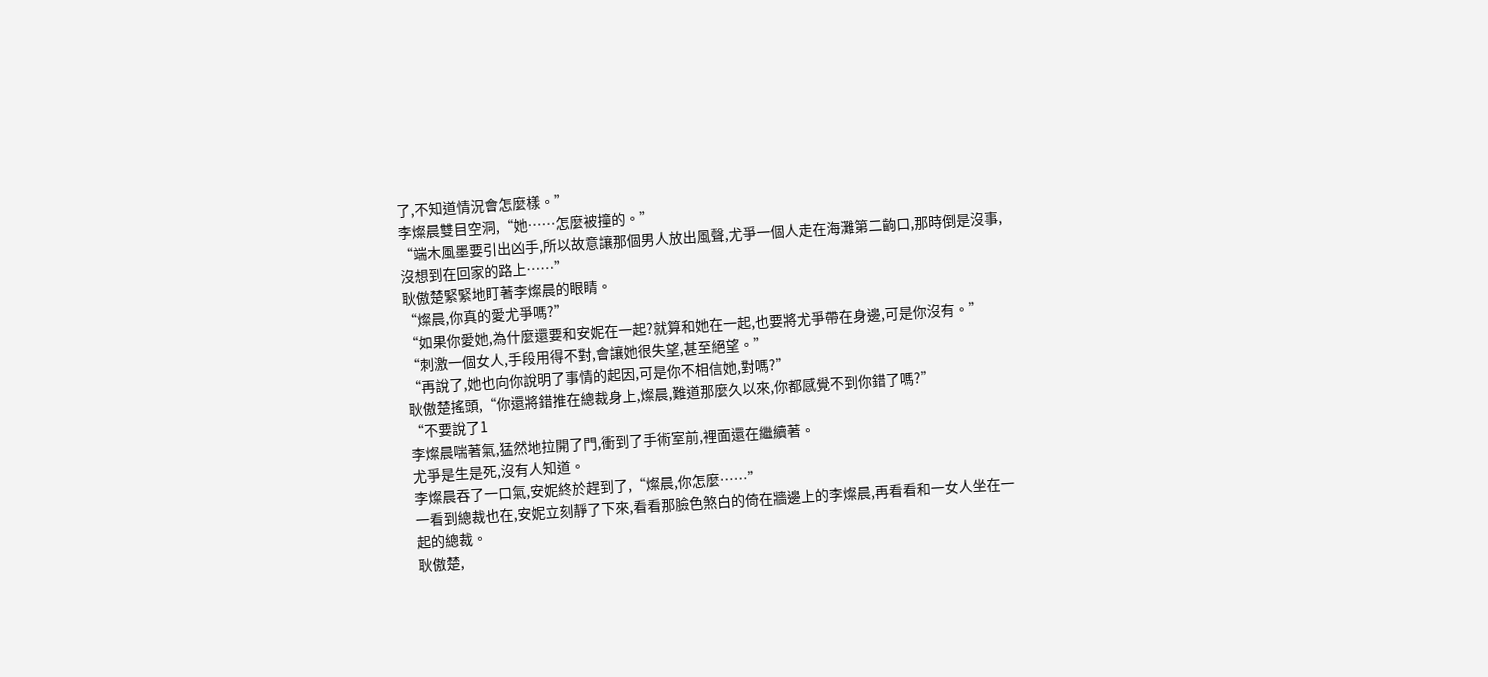了,不知道情況會怎麼樣。”
李燦晨雙目空洞,“她……怎麼被撞的。”
“端木風墨要引出凶手,所以故意讓那個男人放出風聲,尤爭一個人走在海灘第二齣口,那時倒是沒事,沒想到在回家的路上……”
耿傲楚緊緊地盯著李燦晨的眼睛。
“燦晨,你真的愛尤爭嗎?”
“如果你愛她,為什麼還要和安妮在一起?就算和她在一起,也要將尤爭帶在身邊,可是你沒有。”
“刺激一個女人,手段用得不對,會讓她很失望,甚至絕望。”
“再說了,她也向你說明了事情的起因,可是你不相信她,對嗎?”
耿傲楚搖頭,“你還將錯推在總裁身上,燦晨,難道那麼久以來,你都感覺不到你錯了嗎?”
“不要說了1
李燦晨喘著氣,猛然地拉開了門,衝到了手術室前,裡面還在繼續著。
尤爭是生是死,沒有人知道。
李燦晨吞了一口氣,安妮終於趕到了,“燦晨,你怎麼……”
一看到總裁也在,安妮立刻靜了下來,看看那臉色煞白的倚在牆邊上的李燦晨,再看看和一女人坐在一起的總裁。
耿傲楚,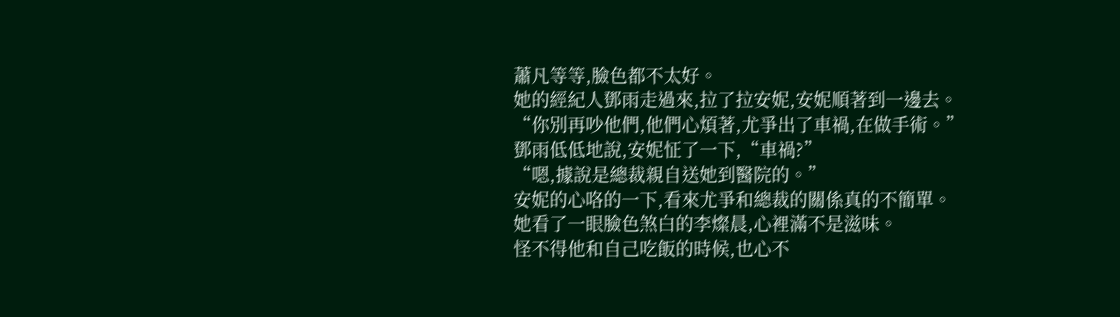蕭凡等等,臉色都不太好。
她的經紀人鄧雨走過來,拉了拉安妮,安妮順著到一邊去。
“你別再吵他們,他們心煩著,尤爭出了車禍,在做手術。”
鄧雨低低地說,安妮怔了一下,“車禍?”
“嗯,據說是總裁親自送她到醫院的。”
安妮的心咯的一下,看來尤爭和總裁的關係真的不簡單。
她看了一眼臉色煞白的李燦晨,心裡滿不是滋味。
怪不得他和自己吃飯的時候,也心不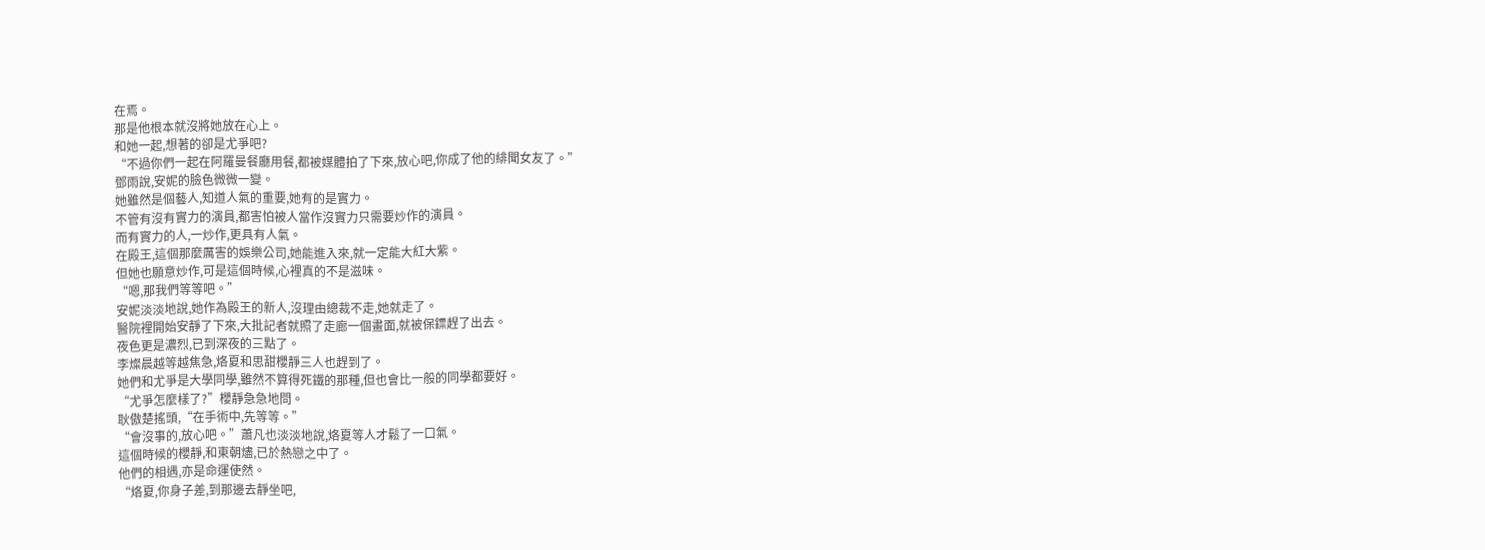在焉。
那是他根本就沒將她放在心上。
和她一起,想著的卻是尤爭吧?
“不過你們一起在阿羅曼餐廳用餐,都被媒體拍了下來,放心吧,你成了他的緋聞女友了。”
鄧雨說,安妮的臉色微微一變。
她雖然是個藝人,知道人氣的重要,她有的是實力。
不管有沒有實力的演員,都害怕被人當作沒實力只需要炒作的演員。
而有實力的人,一炒作,更具有人氣。
在殿王,這個那麼厲害的娛樂公司,她能進入來,就一定能大紅大紫。
但她也願意炒作,可是這個時候,心裡真的不是滋味。
“嗯,那我們等等吧。”
安妮淡淡地說,她作為殿王的新人,沒理由總裁不走,她就走了。
醫院裡開始安靜了下來,大批記者就照了走廊一個畫面,就被保鏢趕了出去。
夜色更是濃烈,已到深夜的三點了。
李燦晨越等越焦急,烙夏和思甜櫻靜三人也趕到了。
她們和尤爭是大學同學,雖然不算得死鐵的那種,但也會比一般的同學都要好。
“尤爭怎麼樣了?”櫻靜急急地問。
耿傲楚搖頭,“在手術中,先等等。”
“會沒事的,放心吧。”蕭凡也淡淡地說,烙夏等人才鬆了一口氣。
這個時候的櫻靜,和東朝燼,已於熱戀之中了。
他們的相遇,亦是命運使然。
“烙夏,你身子差,到那邊去靜坐吧,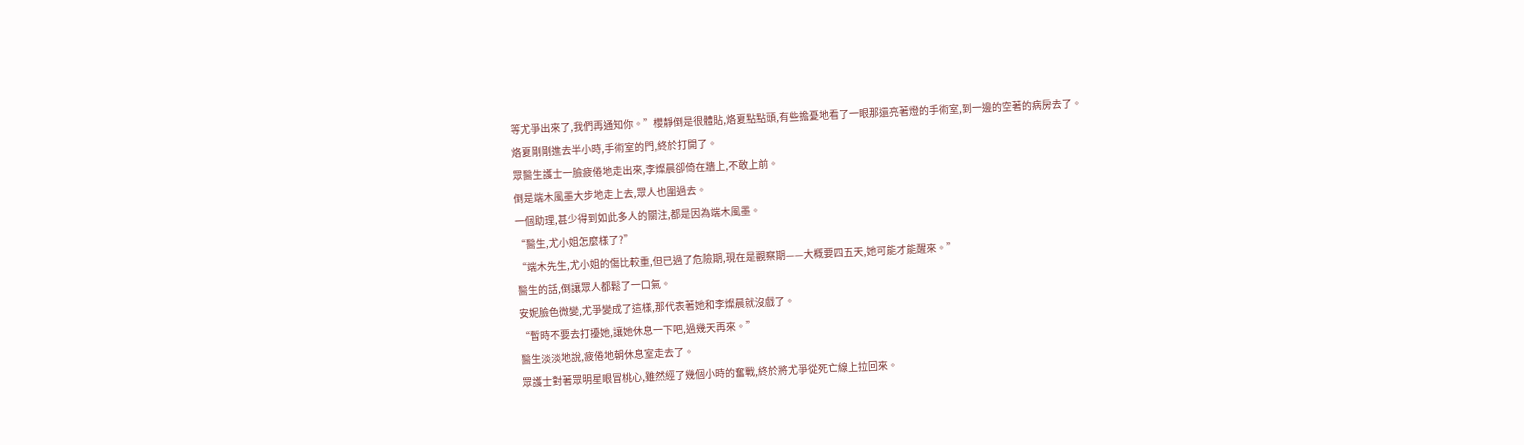等尤爭出來了,我們再通知你。”櫻靜倒是很體貼,烙夏點點頭,有些擔憂地看了一眼那還亮著燈的手術室,到一邊的空著的病房去了。
烙夏剛剛進去半小時,手術室的門,終於打開了。
眾醫生護士一臉疲倦地走出來,李燦晨卻倚在牆上,不敢上前。
倒是端木風墨大步地走上去,眾人也圍過去。
一個助理,甚少得到如此多人的關注,都是因為端木風墨。
“醫生,尤小姐怎麼樣了?”
“端木先生,尤小姐的傷比較重,但已過了危險期,現在是觀察期——大概要四五天,她可能才能醒來。”
醫生的話,倒讓眾人都鬆了一口氣。
安妮臉色微變,尤爭變成了這樣,那代表著她和李燦晨就沒戲了。
“暫時不要去打擾她,讓她休息一下吧,過幾天再來。”
醫生淡淡地說,疲倦地朝休息室走去了。
眾護士對著眾明星眼冒桃心,雖然經了幾個小時的奮戰,終於將尤爭從死亡線上拉回來。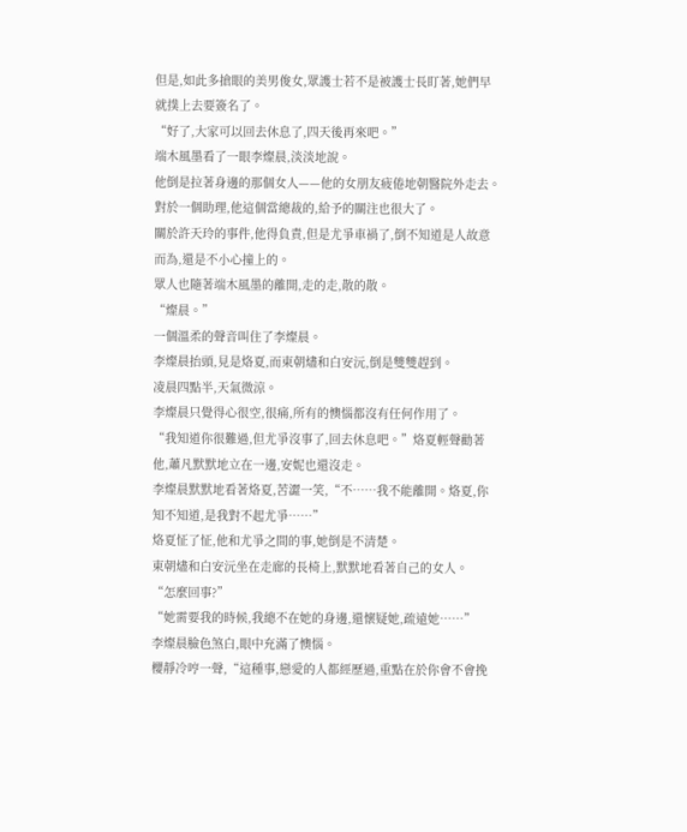但是,如此多搶眼的美男俊女,眾護士若不是被護士長盯著,她們早就撲上去要簽名了。
“好了,大家可以回去休息了,四天後再來吧。”
端木風墨看了一眼李燦晨,淡淡地說。
他倒是拉著身邊的那個女人——他的女朋友疲倦地朝醫院外走去。
對於一個助理,他這個當總裁的,給予的關注也很大了。
關於許天玲的事件,他得負責,但是尤爭車禍了,倒不知道是人故意而為,還是不小心撞上的。
眾人也隨著端木風墨的離開,走的走,散的散。
“燦晨。”
一個溫柔的聲音叫住了李燦晨。
李燦晨抬頭,見是烙夏,而東朝燼和白安沅,倒是雙雙趕到。
凌晨四點半,天氣微涼。
李燦晨只覺得心很空,很痛,所有的懊惱都沒有任何作用了。
“我知道你很難過,但尤爭沒事了,回去休息吧。”烙夏輕聲勸著他,蕭凡默默地立在一邊,安妮也還沒走。
李燦晨默默地看著烙夏,苦澀一笑,“不……我不能離開。烙夏,你知不知道,是我對不起尤爭……”
烙夏怔了怔,他和尤爭之間的事,她倒是不清楚。
東朝燼和白安沅坐在走廊的長椅上,默默地看著自己的女人。
“怎麼回事?”
“她需要我的時候,我總不在她的身邊,還懷疑她,疏遠她……”
李燦晨臉色煞白,眼中充滿了懊惱。
櫻靜冷哼一聲,“這種事,戀愛的人都經歷過,重點在於你會不會挽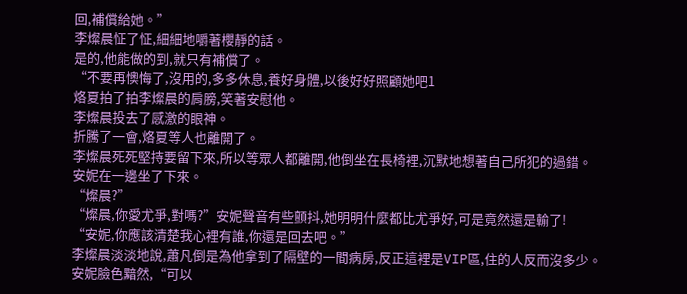回,補償給她。”
李燦晨怔了怔,細細地嚼著櫻靜的話。
是的,他能做的到,就只有補償了。
“不要再懊悔了,沒用的,多多休息,養好身體,以後好好照顧她吧1
烙夏拍了拍李燦晨的肩膀,笑著安慰他。
李燦晨投去了感激的眼神。
折騰了一會,烙夏等人也離開了。
李燦晨死死堅持要留下來,所以等眾人都離開,他倒坐在長椅裡,沉默地想著自己所犯的過錯。
安妮在一邊坐了下來。
“燦晨?”
“燦晨,你愛尤爭,對嗎?”安妮聲音有些顫抖,她明明什麼都比尤爭好,可是竟然還是輸了!
“安妮,你應該清楚我心裡有誰,你還是回去吧。”
李燦晨淡淡地說,蕭凡倒是為他拿到了隔壁的一間病房,反正這裡是VIP區,住的人反而沒多少。
安妮臉色黯然,“可以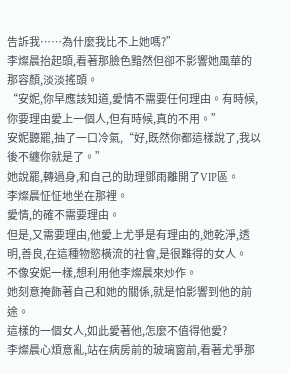告訴我……為什麼我比不上她嗎?”
李燦晨抬起頭,看著那臉色黯然但卻不影響她風華的那容顏,淡淡搖頭。
“安妮,你早應該知道,愛情不需要任何理由。有時候,你要理由愛上一個人,但有時候,真的不用。”
安妮聽罷,抽了一口冷氣,“好,既然你都這樣說了,我以後不纏你就是了。”
她說罷,轉過身,和自己的助理鄧雨離開了VIP區。
李燦晨怔怔地坐在那裡。
愛情,的確不需要理由。
但是,又需要理由,他愛上尤爭是有理由的,她乾淨,透明,善良,在這種物慾橫流的社會,是很難得的女人。
不像安妮一樣,想利用他李燦晨來炒作。
她刻意掩飾著自己和她的關係,就是怕影響到他的前途。
這樣的一個女人,如此愛著他,怎麼不值得他愛?
李燦晨心煩意亂,站在病房前的玻璃窗前,看著尤爭那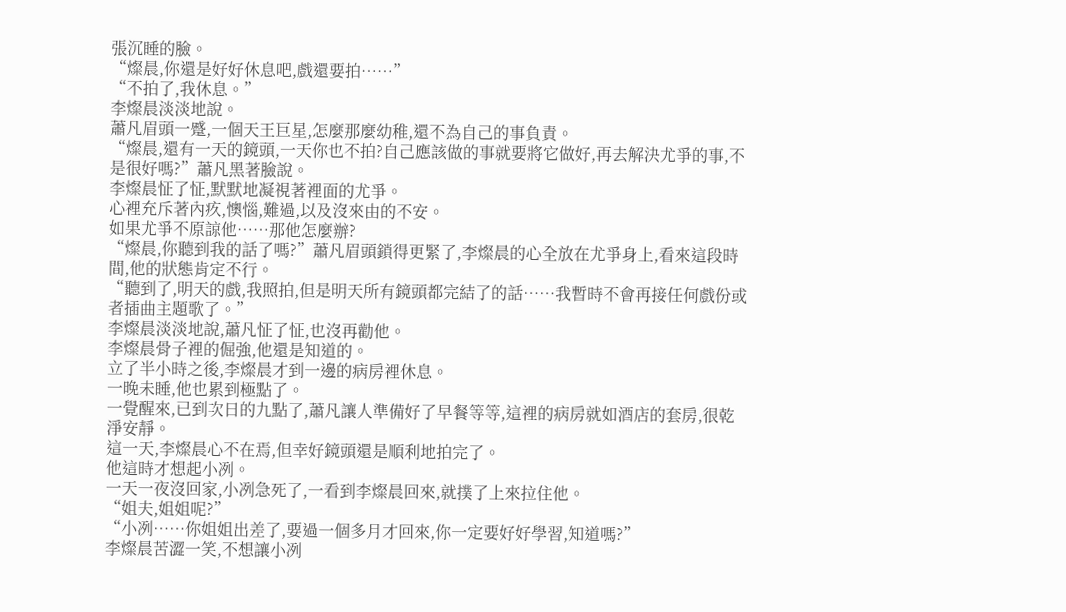張沉睡的臉。
“燦晨,你還是好好休息吧,戲還要拍……”
“不拍了,我休息。”
李燦晨淡淡地說。
蕭凡眉頭一蹙,一個天王巨星,怎麼那麼幼稚,還不為自己的事負責。
“燦晨,還有一天的鏡頭,一天你也不拍?自己應該做的事就要將它做好,再去解決尤爭的事,不是很好嗎?”蕭凡黑著臉說。
李燦晨怔了怔,默默地凝視著裡面的尤爭。
心裡充斥著內疚,懊惱,難過,以及沒來由的不安。
如果尤爭不原諒他……那他怎麼辦?
“燦晨,你聽到我的話了嗎?”蕭凡眉頭鎖得更緊了,李燦晨的心全放在尤爭身上,看來這段時間,他的狀態肯定不行。
“聽到了,明天的戲,我照拍,但是明天所有鏡頭都完結了的話……我暫時不會再接任何戲份或者插曲主題歌了。”
李燦晨淡淡地說,蕭凡怔了怔,也沒再勸他。
李燦晨骨子裡的倔強,他還是知道的。
立了半小時之後,李燦晨才到一邊的病房裡休息。
一晚未睡,他也累到極點了。
一覺醒來,已到次日的九點了,蕭凡讓人準備好了早餐等等,這裡的病房就如酒店的套房,很乾淨安靜。
這一天,李燦晨心不在焉,但幸好鏡頭還是順利地拍完了。
他這時才想起小冽。
一天一夜沒回家,小冽急死了,一看到李燦晨回來,就撲了上來拉住他。
“姐夫,姐姐呢?”
“小冽……你姐姐出差了,要過一個多月才回來,你一定要好好學習,知道嗎?”
李燦晨苦澀一笑,不想讓小冽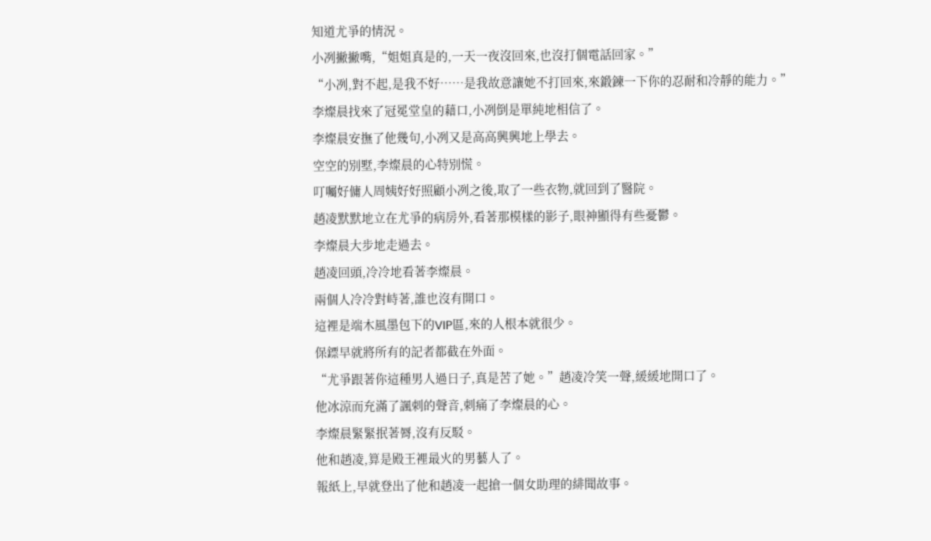知道尤爭的情況。
小冽撇撇嘴,“姐姐真是的,一天一夜沒回來,也沒打個電話回家。”
“小冽,對不起,是我不好……是我故意讓她不打回來,來鍛鍊一下你的忍耐和冷靜的能力。”
李燦晨找來了冠冕堂皇的藉口,小冽倒是單純地相信了。
李燦晨安撫了他幾句,小冽又是高高興興地上學去。
空空的別墅,李燦晨的心特別慌。
叮囑好傭人周姨好好照顧小冽之後,取了一些衣物,就回到了醫院。
趙凌默默地立在尤爭的病房外,看著那模樣的影子,眼神顯得有些憂鬱。
李燦晨大步地走過去。
趙凌回頭,冷冷地看著李燦晨。
兩個人冷冷對峙著,誰也沒有開口。
這裡是端木風墨包下的VIP區,來的人根本就很少。
保鏢早就將所有的記者都截在外面。
“尤爭跟著你這種男人過日子,真是苦了她。”趙凌冷笑一聲,緩緩地開口了。
他冰涼而充滿了諷刺的聲音,刺痛了李燦晨的心。
李燦晨緊緊抿著脣,沒有反駁。
他和趙凌,算是殿王裡最火的男藝人了。
報紙上,早就登出了他和趙凌一起搶一個女助理的緋聞故事。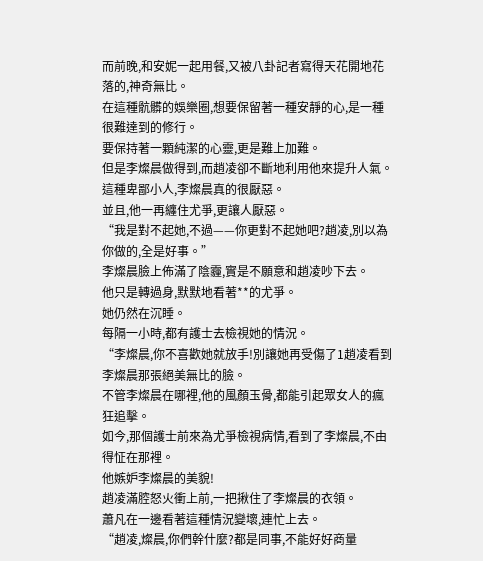而前晚,和安妮一起用餐,又被八卦記者寫得天花開地花落的,神奇無比。
在這種骯髒的娛樂圈,想要保留著一種安靜的心,是一種很難達到的修行。
要保持著一顆純潔的心靈,更是難上加難。
但是李燦晨做得到,而趙凌卻不斷地利用他來提升人氣。
這種卑鄙小人,李燦晨真的很厭惡。
並且,他一再纏住尤爭,更讓人厭惡。
“我是對不起她,不過——你更對不起她吧?趙凌,別以為你做的,全是好事。”
李燦晨臉上佈滿了陰霾,實是不願意和趙凌吵下去。
他只是轉過身,默默地看著**的尤爭。
她仍然在沉睡。
每隔一小時,都有護士去檢視她的情況。
“李燦晨,你不喜歡她就放手!別讓她再受傷了1趙凌看到李燦晨那張絕美無比的臉。
不管李燦晨在哪裡,他的風顏玉骨,都能引起眾女人的瘋狂追擊。
如今,那個護士前來為尤爭檢視病情,看到了李燦晨,不由得怔在那裡。
他嫉妒李燦晨的美貌!
趙凌滿腔怒火衝上前,一把揪住了李燦晨的衣領。
蕭凡在一邊看著這種情況變壞,連忙上去。
“趙凌,燦晨,你們幹什麼?都是同事,不能好好商量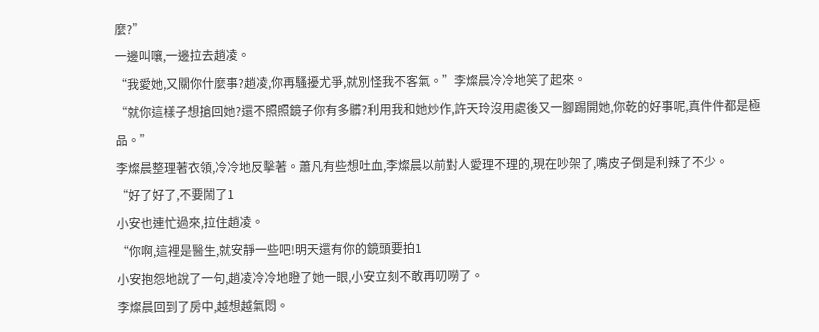麼?”
一邊叫嚷,一邊拉去趙凌。
“我愛她,又關你什麼事?趙凌,你再騷擾尤爭,就別怪我不客氣。”李燦晨冷冷地笑了起來。
“就你這樣子想搶回她?還不照照鏡子你有多髒?利用我和她炒作,許天玲沒用處後又一腳踢開她,你乾的好事呢,真件件都是極品。”
李燦晨整理著衣領,冷冷地反擊著。蕭凡有些想吐血,李燦晨以前對人愛理不理的,現在吵架了,嘴皮子倒是利辣了不少。
“好了好了,不要鬧了1
小安也連忙過來,拉住趙凌。
“你啊,這裡是醫生,就安靜一些吧!明天還有你的鏡頭要拍1
小安抱怨地說了一句,趙凌冷冷地瞪了她一眼,小安立刻不敢再叨嘮了。
李燦晨回到了房中,越想越氣悶。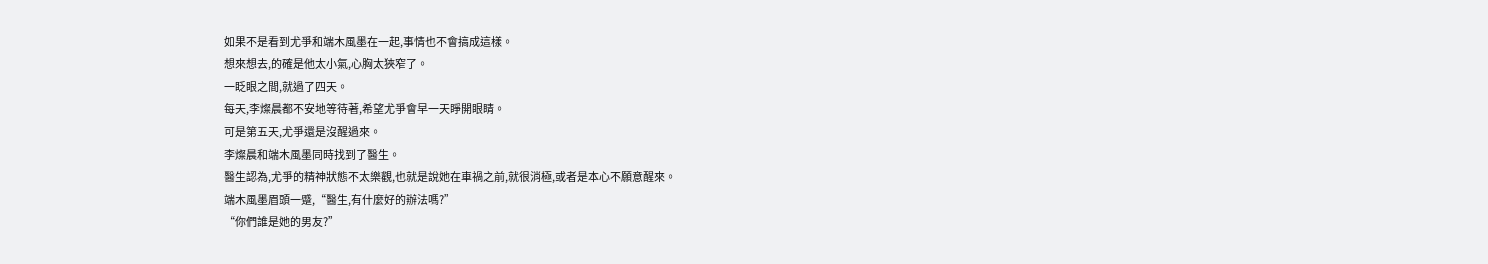如果不是看到尤爭和端木風墨在一起,事情也不會搞成這樣。
想來想去,的確是他太小氣,心胸太狹窄了。
一眨眼之間,就過了四天。
每天,李燦晨都不安地等待著,希望尤爭會早一天睜開眼睛。
可是第五天,尤爭還是沒醒過來。
李燦晨和端木風墨同時找到了醫生。
醫生認為,尤爭的精神狀態不太樂觀,也就是說她在車禍之前,就很消極,或者是本心不願意醒來。
端木風墨眉頭一蹙,“醫生,有什麼好的辦法嗎?”
“你們誰是她的男友?”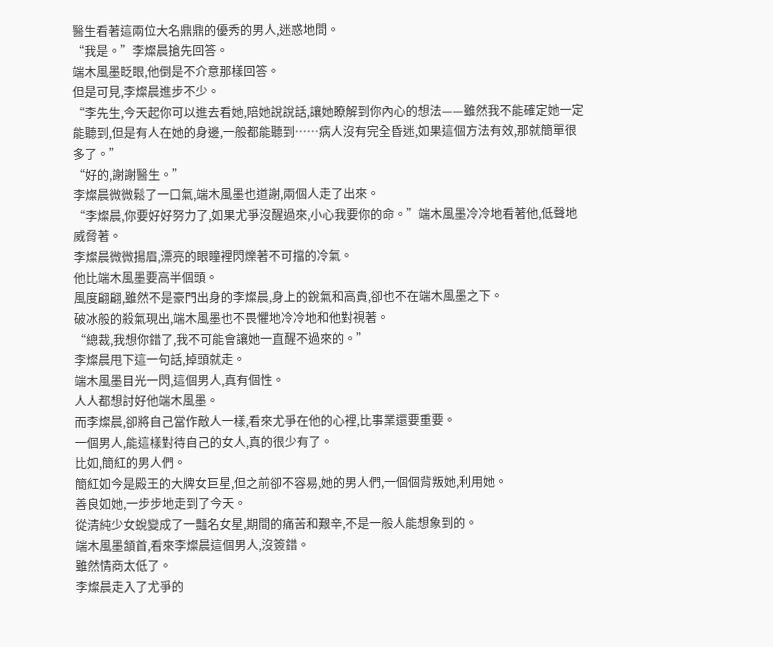醫生看著這兩位大名鼎鼎的優秀的男人,迷惑地問。
“我是。”李燦晨搶先回答。
端木風墨眨眼,他倒是不介意那樣回答。
但是可見,李燦晨進步不少。
“李先生,今天起你可以進去看她,陪她說說話,讓她瞭解到你內心的想法——雖然我不能確定她一定能聽到,但是有人在她的身邊,一般都能聽到……病人沒有完全昏迷,如果這個方法有效,那就簡單很多了。”
“好的,謝謝醫生。”
李燦晨微微鬆了一口氣,端木風墨也道謝,兩個人走了出來。
“李燦晨,你要好好努力了,如果尤爭沒醒過來,小心我要你的命。”端木風墨冷冷地看著他,低聲地威脅著。
李燦晨微微揚眉,漂亮的眼瞳裡閃爍著不可擋的冷氣。
他比端木風墨要高半個頭。
風度翩翩,雖然不是豪門出身的李燦晨,身上的銳氣和高貴,卻也不在端木風墨之下。
破冰般的殺氣現出,端木風墨也不畏懼地冷冷地和他對視著。
“總裁,我想你錯了,我不可能會讓她一直醒不過來的。”
李燦晨甩下這一句話,掉頭就走。
端木風墨目光一閃,這個男人,真有個性。
人人都想討好他端木風墨。
而李燦晨,卻將自己當作敵人一樣,看來尤爭在他的心裡,比事業還要重要。
一個男人,能這樣對待自己的女人,真的很少有了。
比如,簡紅的男人們。
簡紅如今是殿王的大牌女巨星,但之前卻不容易,她的男人們,一個個背叛她,利用她。
善良如她,一步步地走到了今天。
從清純少女蛻變成了一豔名女星,期間的痛苦和艱辛,不是一般人能想象到的。
端木風墨頷首,看來李燦晨這個男人,沒簽錯。
雖然情商太低了。
李燦晨走入了尤爭的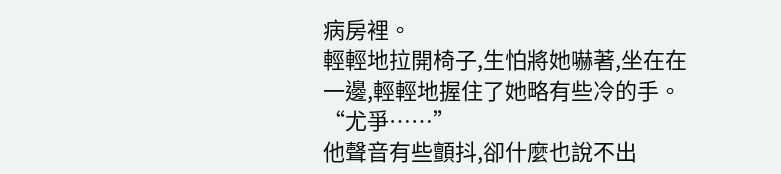病房裡。
輕輕地拉開椅子,生怕將她嚇著,坐在在一邊,輕輕地握住了她略有些冷的手。
“尤爭……”
他聲音有些顫抖,卻什麼也說不出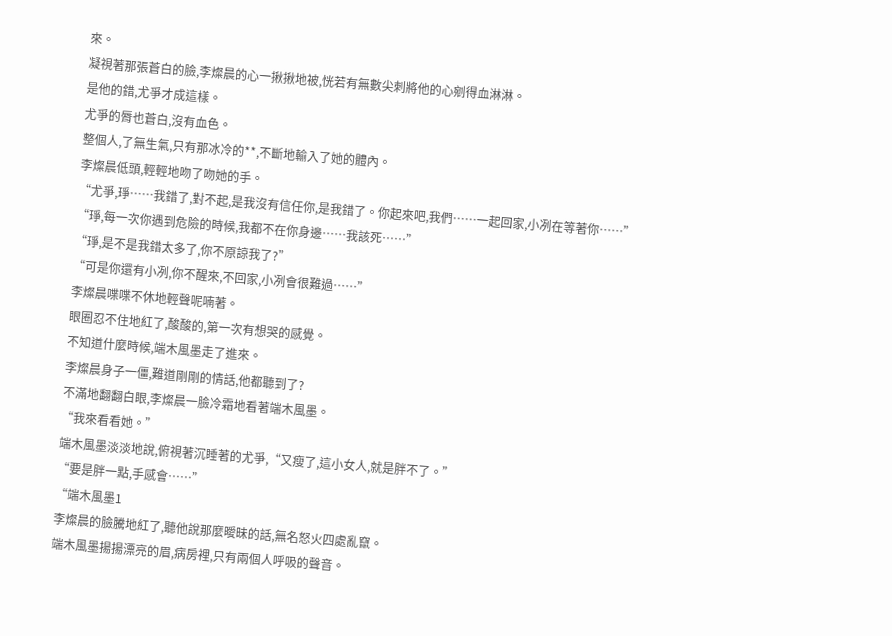來。
凝視著那張蒼白的臉,李燦晨的心一揪揪地被,恍若有無數尖刺將他的心剜得血淋淋。
是他的錯,尤爭才成這樣。
尤爭的脣也蒼白,沒有血色。
整個人,了無生氣,只有那冰冷的**,不斷地輸入了她的體內。
李燦晨低頭,輕輕地吻了吻她的手。
“尤爭,琤……我錯了,對不起,是我沒有信任你,是我錯了。你起來吧,我們……一起回家,小冽在等著你……”
“琤,每一次你遇到危險的時候,我都不在你身邊……我該死……”
“琤,是不是我錯太多了,你不原諒我了?”
“可是你還有小冽,你不醒來,不回家,小冽會很難過……”
李燦晨喋喋不休地輕聲呢喃著。
眼圈忍不住地紅了,酸酸的,第一次有想哭的感覺。
不知道什麼時候,端木風墨走了進來。
李燦晨身子一僵,難道剛剛的情話,他都聽到了?
不滿地翻翻白眼,李燦晨一臉冷霜地看著端木風墨。
“我來看看她。”
端木風墨淡淡地說,俯視著沉睡著的尤爭,“又瘦了,這小女人,就是胖不了。”
“要是胖一點,手感會……”
“端木風墨1
李燦晨的臉騰地紅了,聽他說那麼曖昧的話,無名怒火四處亂竄。
端木風墨揚揚漂亮的眉,病房裡,只有兩個人呼吸的聲音。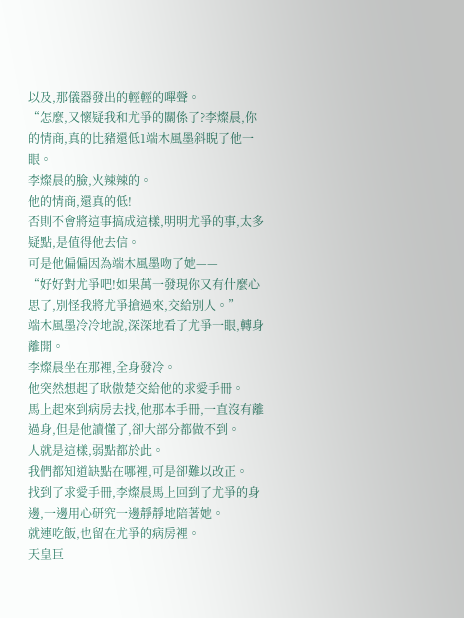以及,那儀器發出的輕輕的嗶聲。
“怎麼,又懷疑我和尤爭的關係了?李燦晨,你的情商,真的比豬還低1端木風墨斜睨了他一眼。
李燦晨的臉,火辣辣的。
他的情商,還真的低!
否則不會將這事搞成這樣,明明尤爭的事,太多疑點,是值得他去信。
可是他偏偏因為端木風墨吻了她——
“好好對尤爭吧!如果萬一發現你又有什麼心思了,別怪我將尤爭搶過來,交給別人。”
端木風墨冷冷地說,深深地看了尤爭一眼,轉身離開。
李燦晨坐在那裡,全身發冷。
他突然想起了耿傲楚交給他的求愛手冊。
馬上起來到病房去找,他那本手冊,一直沒有離過身,但是他讀懂了,卻大部分都做不到。
人就是這樣,弱點都於此。
我們都知道缺點在哪裡,可是卻難以改正。
找到了求愛手冊,李燦晨馬上回到了尤爭的身邊,一邊用心研究一邊靜靜地陪著她。
就連吃飯,也留在尤爭的病房裡。
天皇巨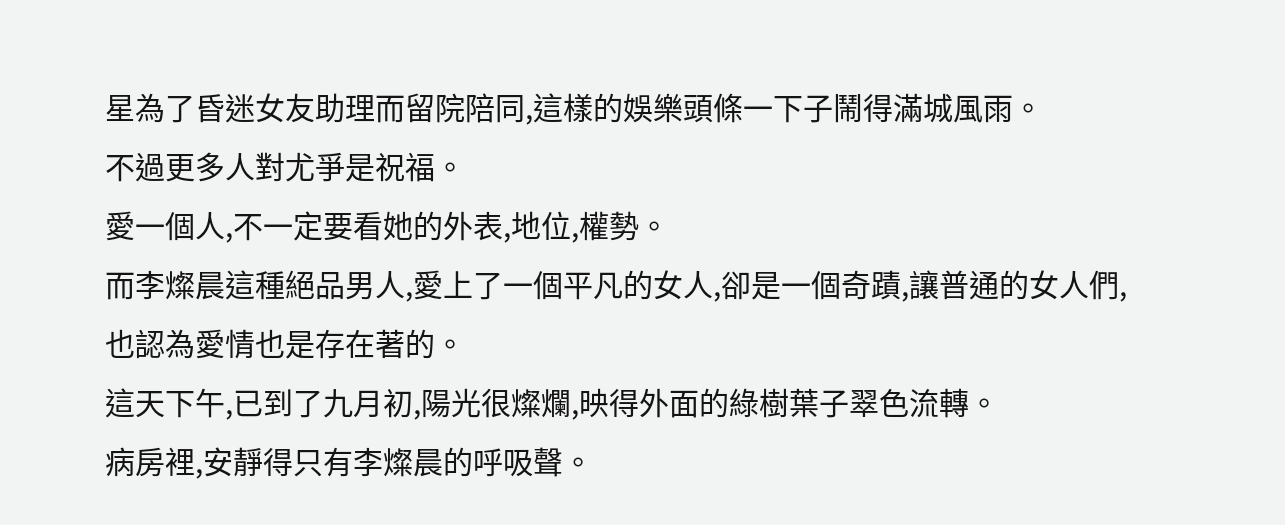星為了昏迷女友助理而留院陪同,這樣的娛樂頭條一下子鬧得滿城風雨。
不過更多人對尤爭是祝福。
愛一個人,不一定要看她的外表,地位,權勢。
而李燦晨這種絕品男人,愛上了一個平凡的女人,卻是一個奇蹟,讓普通的女人們,也認為愛情也是存在著的。
這天下午,已到了九月初,陽光很燦爛,映得外面的綠樹葉子翠色流轉。
病房裡,安靜得只有李燦晨的呼吸聲。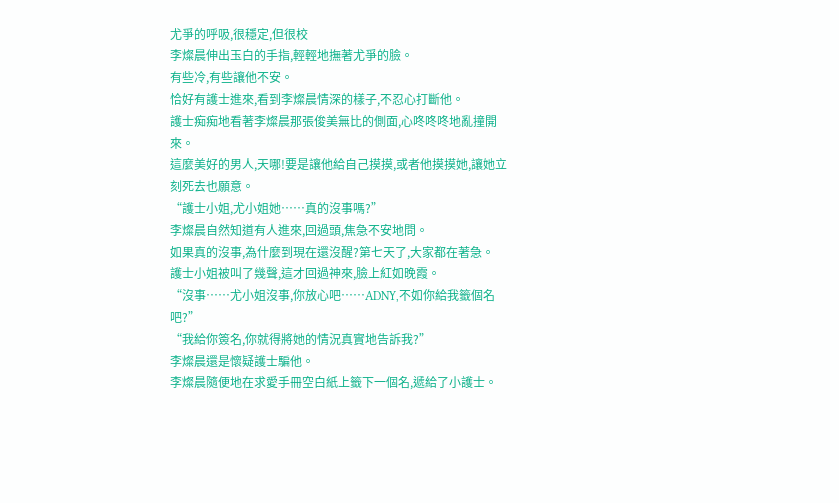尤爭的呼吸,很穩定,但很校
李燦晨伸出玉白的手指,輕輕地撫著尤爭的臉。
有些冷,有些讓他不安。
恰好有護士進來,看到李燦晨情深的樣子,不忍心打斷他。
護士痴痴地看著李燦晨那張俊美無比的側面,心咚咚咚地亂撞開來。
這麼美好的男人,天哪!要是讓他給自己摸摸,或者他摸摸她,讓她立刻死去也願意。
“護士小姐,尤小姐她……真的沒事嗎?”
李燦晨自然知道有人進來,回過頭,焦急不安地問。
如果真的沒事,為什麼到現在還沒醒?第七天了,大家都在著急。
護士小姐被叫了幾聲,這才回過神來,臉上紅如晚霞。
“沒事……尤小姐沒事,你放心吧……ADNY,不如你給我籤個名吧?”
“我給你簽名,你就得將她的情況真實地告訴我?”
李燦晨還是懷疑護士騙他。
李燦晨隨便地在求愛手冊空白紙上籤下一個名,遞給了小護士。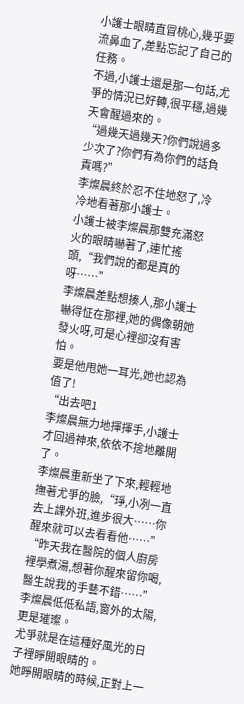小護士眼睛直冒桃心,幾乎要流鼻血了,差點忘記了自己的任務。
不過,小護士還是那一句話,尤爭的情況已好轉,很平穩,過幾天會醒過來的。
“過幾天過幾天?你們說過多少次了?你們有為你們的話負責嗎?”
李燦晨終於忍不住地怒了,冷冷地看著那小護士。
小護士被李燦晨那雙充滿怒火的眼睛嚇著了,連忙搖頭,“我們說的都是真的呀……”
李燦晨差點想揍人,那小護士嚇得怔在那裡,她的偶像朝她發火呀,可是心裡卻沒有害怕。
要是他甩她一耳光,她也認為值了!
“出去吧1
李燦晨無力地揮揮手,小護士才回過神來,依依不捨地離開了。
李燦晨重新坐了下來,輕輕地撫著尤爭的臉,“琤,小冽一直去上課外班,進步很大……你醒來就可以去看看他……”
“昨天我在醫院的個人廚房裡學煮湯,想著你醒來留你喝,醫生說我的手藝不錯……”
李燦晨低低私語,窗外的太陽,更是璀璨。
尤爭就是在這種好風光的日子裡睜開眼睛的。
她睜開眼睛的時候,正對上一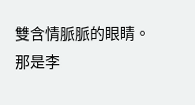雙含情脈脈的眼睛。
那是李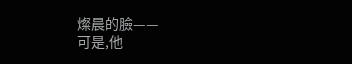燦晨的臉——
可是,他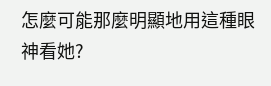怎麼可能那麼明顯地用這種眼神看她?